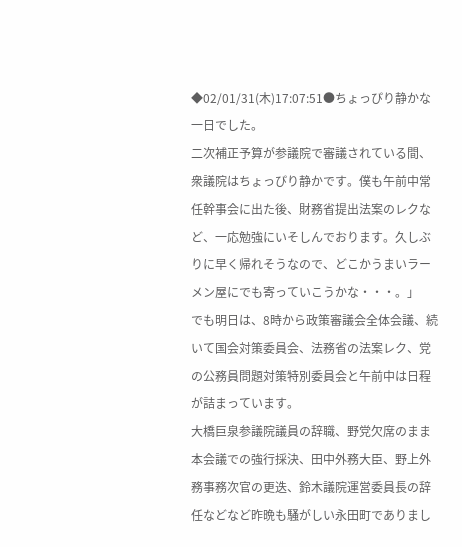◆02/01/31(木)17:07:51●ちょっぴり静かな一日でした。
二次補正予算が参議院で審議されている間、衆議院はちょっぴり静かです。僕も午前中常任幹事会に出た後、財務省提出法案のレクなど、一応勉強にいそしんでおります。久しぶりに早く帰れそうなので、どこかうまいラーメン屋にでも寄っていこうかな・・・。」
でも明日は、8時から政策審議会全体会議、続いて国会対策委員会、法務省の法案レク、党の公務員問題対策特別委員会と午前中は日程が詰まっています。
大橋巨泉参議院議員の辞職、野党欠席のまま本会議での強行採決、田中外務大臣、野上外務事務次官の更迭、鈴木議院運営委員長の辞任などなど昨晩も騒がしい永田町でありまし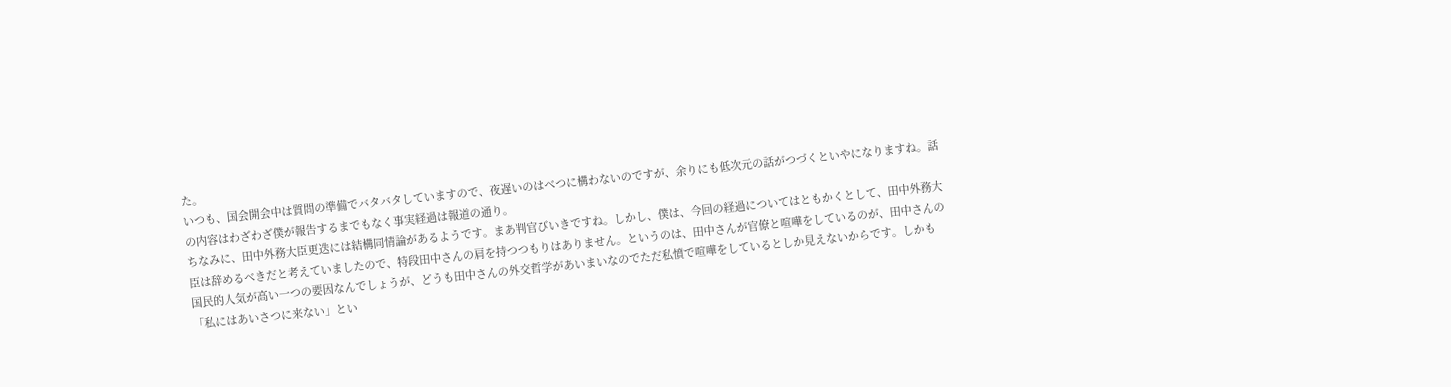た。
いつも、国会開会中は質問の準備でバタバタしていますので、夜遅いのはべつに構わないのですが、余りにも低次元の話がつづくといやになりますね。話の内容はわざわざ僕が報告するまでもなく事実経過は報道の通り。
ちなみに、田中外務大臣更迭には結構同情論があるようです。まあ判官びいきですね。しかし、僕は、今回の経過についてはともかくとして、田中外務大臣は辞めるべきだと考えていましたので、特段田中さんの肩を持つつもりはありません。というのは、田中さんが官僚と喧嘩をしているのが、田中さんの国民的人気が高い一つの要因なんでしょうが、どうも田中さんの外交哲学があいまいなのでただ私憤で喧嘩をしているとしか見えないからです。しかも「私にはあいさつに来ない」とい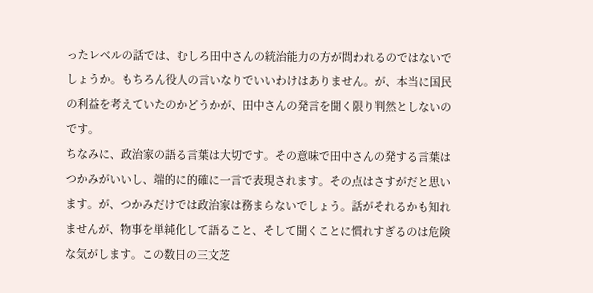ったレベルの話では、むしろ田中さんの統治能力の方が問われるのではないでしょうか。もちろん役人の言いなりでいいわけはありません。が、本当に国民の利益を考えていたのかどうかが、田中さんの発言を聞く限り判然としないのです。
ちなみに、政治家の語る言葉は大切です。その意味で田中さんの発する言葉はつかみがいいし、端的に的確に一言で表現されます。その点はさすがだと思います。が、つかみだけでは政治家は務まらないでしょう。話がそれるかも知れませんが、物事を単純化して語ること、そして聞くことに慣れすぎるのは危険な気がします。この数日の三文芝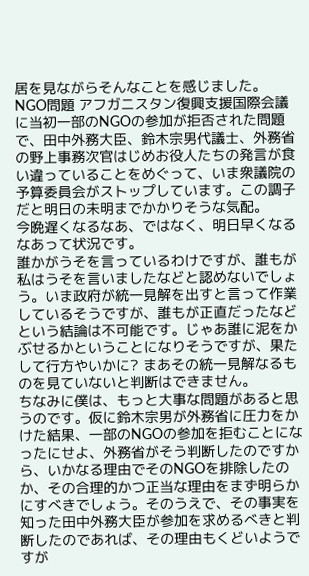居を見ながらそんなことを感じました。
NGO問題 アフガニスタン復興支援国際会議に当初一部のNGOの参加が拒否された問題で、田中外務大臣、鈴木宗男代議士、外務省の野上事務次官はじめお役人たちの発言が食い違っていることをめぐって、いま衆議院の予算委員会がストップしています。この調子だと明日の未明までかかりそうな気配。
今晩遅くなるなあ、ではなく、明日早くなるなあって状況です。
誰かがうそを言っているわけですが、誰もが私はうそを言いましたなどと認めないでしょう。いま政府が統一見解を出すと言って作業しているそうですが、誰もが正直だったなどという結論は不可能です。じゃあ誰に泥をかぶせるかということになりそうですが、果たして行方やいかに? まあその統一見解なるものを見ていないと判断はできません。
ちなみに僕は、もっと大事な問題があると思うのです。仮に鈴木宗男が外務省に圧力をかけた結果、一部のNGOの参加を拒むことになったにせよ、外務省がそう判断したのですから、いかなる理由でそのNGOを排除したのか、その合理的かつ正当な理由をまず明らかにすべきでしょう。そのうえで、その事実を知った田中外務大臣が参加を求めるべきと判断したのであれば、その理由もくどいようですが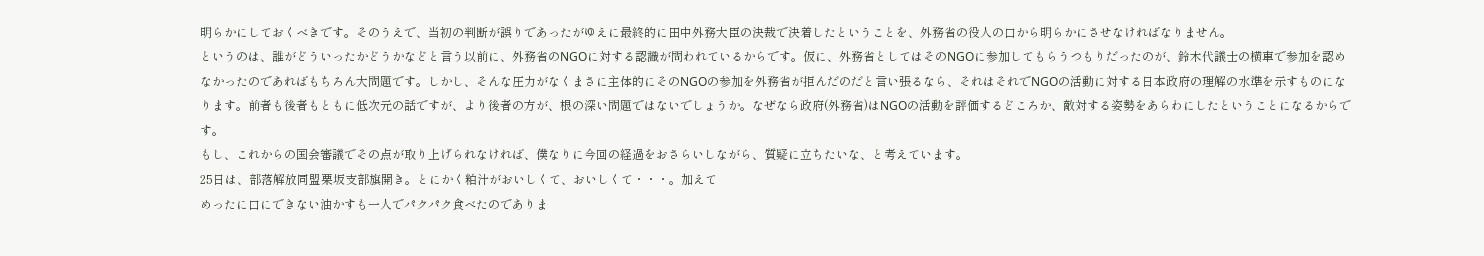明らかにしておくべきです。そのうえで、当初の判断が誤りであったがゆえに最終的に田中外務大臣の決裁で決着したということを、外務省の役人の口から明らかにさせなければなりません。
というのは、誰がどういったかどうかなどと言う以前に、外務省のNGOに対する認識が問われているからです。仮に、外務省としてはそのNGOに参加してもらうつもりだったのが、鈴木代議士の横車で参加を認めなかったのであればもちろん大問題です。しかし、そんな圧力がなくまさに主体的にそのNGOの参加を外務省が拒んだのだと言い張るなら、それはそれでNGOの活動に対する日本政府の理解の水準を示すものになります。前者も後者もともに低次元の話ですが、より後者の方が、根の深い問題ではないでしょうか。なぜなら政府(外務省)はNGOの活動を評価するどころか、敵対する姿勢をあらわにしたということになるからです。
もし、これからの国会審議でその点が取り上げられなければ、僕なりに今回の経過をおさらいしながら、質疑に立ちたいな、と考えています。
25日は、部落解放同盟栗坂支部旗開き。とにかく粕汁がおいしくて、おいしくて・・・。加えて
めったに口にできない油かすも一人でパクパク食べたのでありま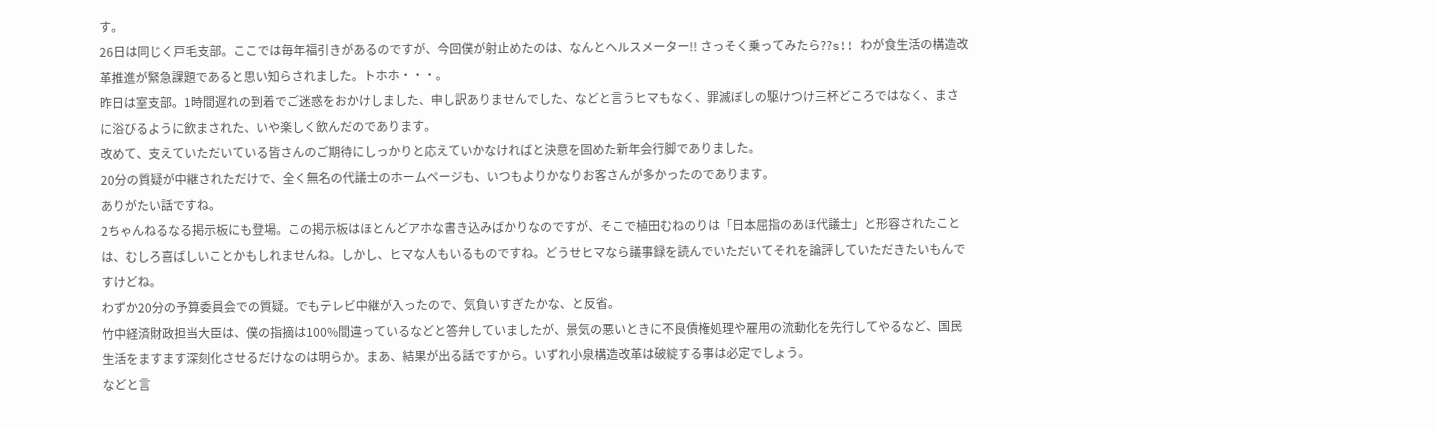す。
26日は同じく戸毛支部。ここでは毎年福引きがあるのですが、今回僕が射止めたのは、なんとヘルスメーター!! さっそく乗ってみたら??s!! わが食生活の構造改革推進が緊急課題であると思い知らされました。トホホ・・・。
昨日は室支部。1時間遅れの到着でご迷惑をおかけしました、申し訳ありませんでした、などと言うヒマもなく、罪滅ぼしの駆けつけ三杯どころではなく、まさに浴びるように飲まされた、いや楽しく飲んだのであります。
改めて、支えていただいている皆さんのご期待にしっかりと応えていかなければと決意を固めた新年会行脚でありました。
20分の質疑が中継されただけで、全く無名の代議士のホームページも、いつもよりかなりお客さんが多かったのであります。
ありがたい話ですね。
2ちゃんねるなる掲示板にも登場。この掲示板はほとんどアホな書き込みばかりなのですが、そこで植田むねのりは「日本屈指のあほ代議士」と形容されたことは、むしろ喜ばしいことかもしれませんね。しかし、ヒマな人もいるものですね。どうせヒマなら議事録を読んでいただいてそれを論評していただきたいもんですけどね。
わずか20分の予算委員会での質疑。でもテレビ中継が入ったので、気負いすぎたかな、と反省。
竹中経済財政担当大臣は、僕の指摘は100%間違っているなどと答弁していましたが、景気の悪いときに不良債権処理や雇用の流動化を先行してやるなど、国民生活をますます深刻化させるだけなのは明らか。まあ、結果が出る話ですから。いずれ小泉構造改革は破綻する事は必定でしょう。
などと言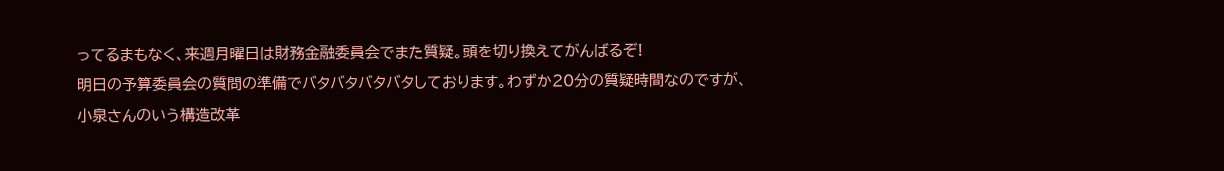ってるまもなく、来週月曜日は財務金融委員会でまた質疑。頭を切り換えてがんばるぞ!
明日の予算委員会の質問の準備でバタバタバタバタしております。わずか20分の質疑時間なのですが、小泉さんのいう構造改革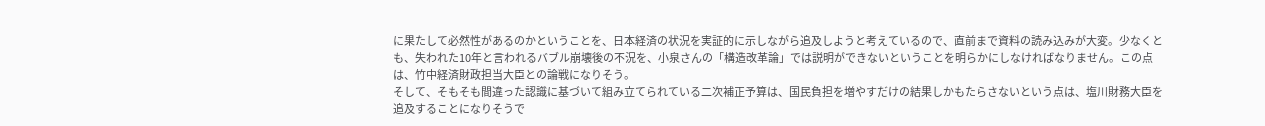に果たして必然性があるのかということを、日本経済の状況を実証的に示しながら追及しようと考えているので、直前まで資料の読み込みが大変。少なくとも、失われた10年と言われるバブル崩壊後の不況を、小泉さんの「構造改革論」では説明ができないということを明らかにしなければなりません。この点は、竹中経済財政担当大臣との論戦になりそう。
そして、そもそも間違った認識に基づいて組み立てられている二次補正予算は、国民負担を増やすだけの結果しかもたらさないという点は、塩川財務大臣を追及することになりそうで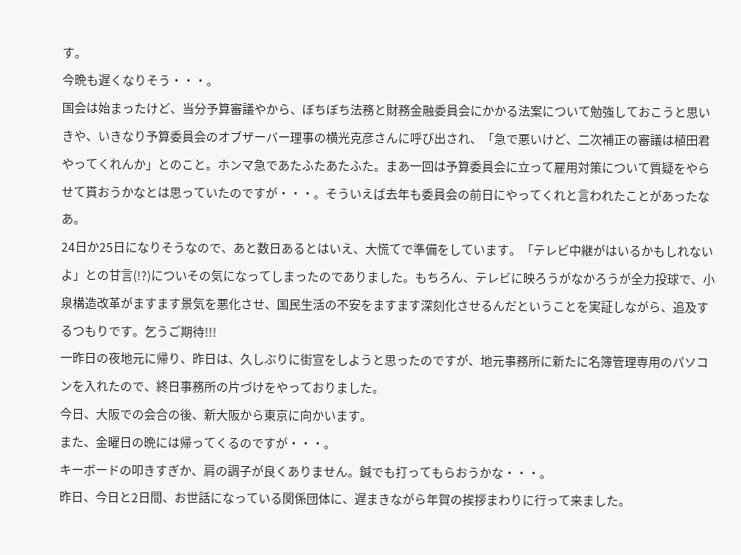す。
今晩も遅くなりそう・・・。
国会は始まったけど、当分予算審議やから、ぼちぼち法務と財務金融委員会にかかる法案について勉強しておこうと思いきや、いきなり予算委員会のオブザーバー理事の横光克彦さんに呼び出され、「急で悪いけど、二次補正の審議は植田君やってくれんか」とのこと。ホンマ急であたふたあたふた。まあ一回は予算委員会に立って雇用対策について質疑をやらせて貰おうかなとは思っていたのですが・・・。そういえば去年も委員会の前日にやってくれと言われたことがあったなあ。
24日か25日になりそうなので、あと数日あるとはいえ、大慌てで準備をしています。「テレビ中継がはいるかもしれないよ」との甘言(!?)についその気になってしまったのでありました。もちろん、テレビに映ろうがなかろうが全力投球で、小泉構造改革がますます景気を悪化させ、国民生活の不安をますます深刻化させるんだということを実証しながら、追及するつもりです。乞うご期待!!!
一昨日の夜地元に帰り、昨日は、久しぶりに街宣をしようと思ったのですが、地元事務所に新たに名簿管理専用のパソコンを入れたので、終日事務所の片づけをやっておりました。
今日、大阪での会合の後、新大阪から東京に向かいます。
また、金曜日の晩には帰ってくるのですが・・・。
キーボードの叩きすぎか、肩の調子が良くありません。鍼でも打ってもらおうかな・・・。
昨日、今日と2日間、お世話になっている関係団体に、遅まきながら年賀の挨拶まわりに行って来ました。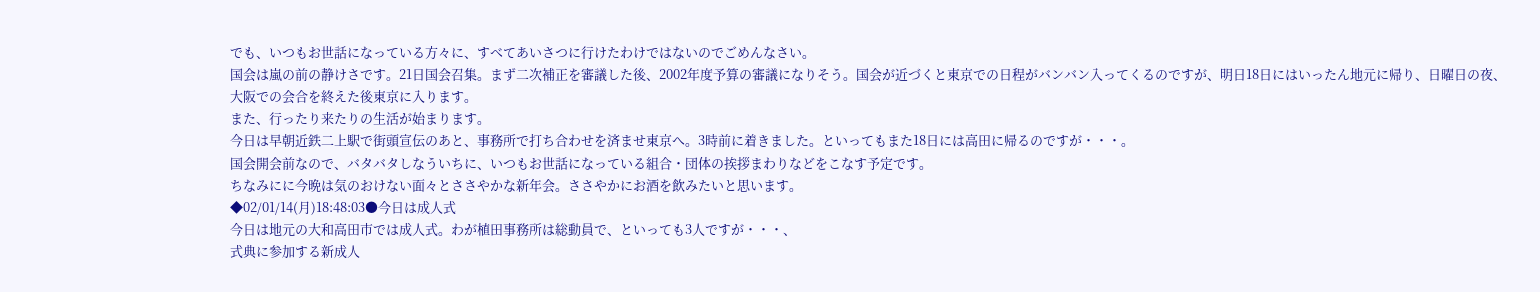でも、いつもお世話になっている方々に、すべてあいさつに行けたわけではないのでごめんなさい。
国会は嵐の前の静けさです。21日国会召集。まず二次補正を審議した後、2002年度予算の審議になりそう。国会が近づくと東京での日程がバンバン入ってくるのですが、明日18日にはいったん地元に帰り、日曜日の夜、大阪での会合を終えた後東京に入ります。
また、行ったり来たりの生活が始まります。
今日は早朝近鉄二上駅で街頭宣伝のあと、事務所で打ち合わせを済ませ東京へ。3時前に着きました。といってもまた18日には高田に帰るのですが・・・。
国会開会前なので、バタバタしなういちに、いつもお世話になっている組合・団体の挨拶まわりなどをこなす予定です。
ちなみにに今晩は気のおけない面々とささやかな新年会。ささやかにお酒を飲みたいと思います。
◆02/01/14(月)18:48:03●今日は成人式
今日は地元の大和高田市では成人式。わが植田事務所は総動員で、といっても3人ですが・・・、
式典に参加する新成人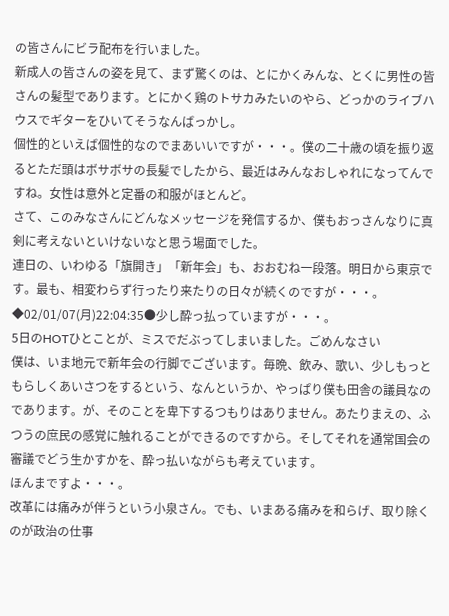の皆さんにビラ配布を行いました。
新成人の皆さんの姿を見て、まず驚くのは、とにかくみんな、とくに男性の皆さんの髪型であります。とにかく鶏のトサカみたいのやら、どっかのライブハウスでギターをひいてそうなんばっかし。
個性的といえば個性的なのでまあいいですが・・・。僕の二十歳の頃を振り返るとただ頭はボサボサの長髪でしたから、最近はみんなおしゃれになってんですね。女性は意外と定番の和服がほとんど。
さて、このみなさんにどんなメッセージを発信するか、僕もおっさんなりに真剣に考えないといけないなと思う場面でした。
連日の、いわゆる「旗開き」「新年会」も、おおむね一段落。明日から東京です。最も、相変わらず行ったり来たりの日々が続くのですが・・・。
◆02/01/07(月)22:04:35●少し酔っ払っていますが・・・。
5日のHOTひとことが、ミスでだぶってしまいました。ごめんなさい
僕は、いま地元で新年会の行脚でございます。毎晩、飲み、歌い、少しもっともらしくあいさつをするという、なんというか、やっぱり僕も田舎の議員なのであります。が、そのことを卑下するつもりはありません。あたりまえの、ふつうの庶民の感覚に触れることができるのですから。そしてそれを通常国会の審議でどう生かすかを、酔っ払いながらも考えています。
ほんまですよ・・・。
改革には痛みが伴うという小泉さん。でも、いまある痛みを和らげ、取り除くのが政治の仕事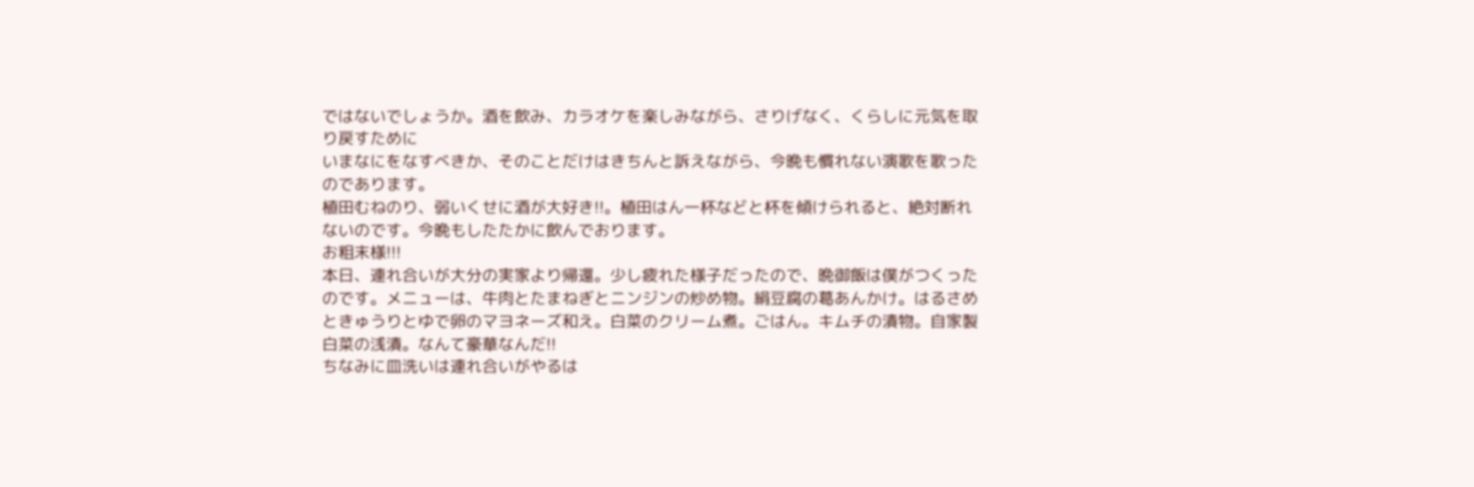ではないでしょうか。酒を飲み、カラオケを楽しみながら、さりげなく、くらしに元気を取り戻すために
いまなにをなすべきか、そのことだけはきちんと訴えながら、今晩も慣れない演歌を歌ったのであります。
植田むねのり、弱いくせに酒が大好き!!。植田はん一杯などと杯を傾けられると、絶対断れないのです。今晩もしたたかに飲んでおります。
お粗末様!!!
本日、連れ合いが大分の実家より帰還。少し疲れた様子だったので、晩御飯は僕がつくったのです。メニューは、牛肉とたまねぎとニンジンの炒め物。絹豆腐の葛あんかけ。はるさめときゅうりとゆで卵のマヨネーズ和え。白菜のクリーム煮。ごはん。キムチの漬物。自家製白菜の浅漬。なんて豪華なんだ!!
ちなみに皿洗いは連れ合いがやるは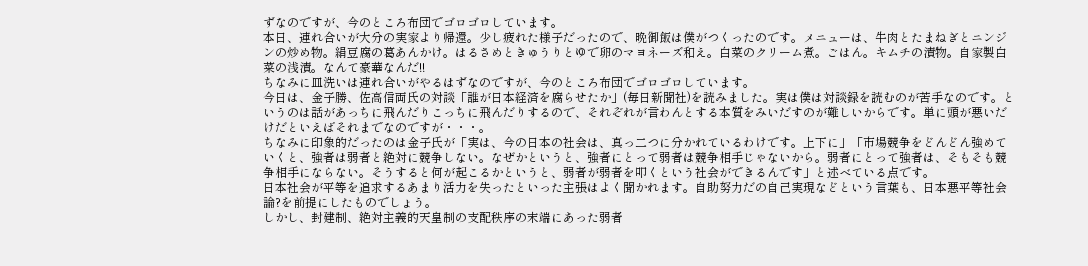ずなのですが、今のところ布団でゴロゴロしています。
本日、連れ合いが大分の実家より帰還。少し疲れた様子だったので、晩御飯は僕がつくったのです。メニューは、牛肉とたまねぎとニンジンの炒め物。絹豆腐の葛あんかけ。はるさめときゅうりとゆで卵のマヨネーズ和え。白菜のクリーム煮。ごはん。キムチの漬物。自家製白菜の浅漬。なんて豪華なんだ!!
ちなみに皿洗いは連れ合いがやるはずなのですが、今のところ布団でゴロゴロしています。
今日は、金子勝、佐高信両氏の対談「誰が日本経済を腐らせたか」(毎日新聞社)を読みました。実は僕は対談録を読むのが苦手なのです。というのは話があっちに飛んだりこっちに飛んだりするので、それぞれが言わんとする本質をみいだすのが難しいからです。単に頭が悪いだけだといえばそれまでなのですが・・・。
ちなみに印象的だったのは金子氏が「実は、今の日本の社会は、真っ二つに分かれているわけです。上下に」「市場競争をどんどん強めていくと、強者は弱者と絶対に競争しない。なぜかというと、強者にとって弱者は競争相手じゃないから。弱者にとって強者は、そもそも競争相手にならない。そうすると何が起こるかというと、弱者が弱者を叩くという社会ができるんです」と述べている点です。
日本社会が平等を追求するあまり活力を失ったといった主張はよく聞かれます。自助努力だの自己実現などという言葉も、日本悪平等社会論?を前提にしたものでしょう。
しかし、封建制、絶対主義的天皇制の支配秩序の末端にあった弱者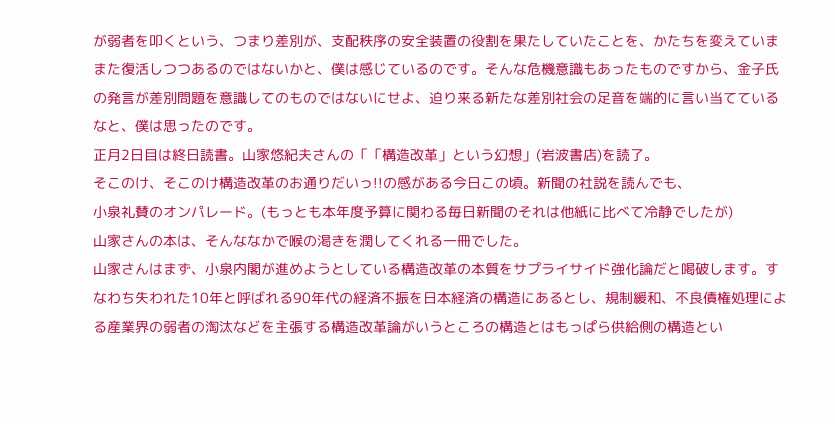が弱者を叩くという、つまり差別が、支配秩序の安全装置の役割を果たしていたことを、かたちを変えていままた復活しつつあるのではないかと、僕は感じているのです。そんな危機意識もあったものですから、金子氏の発言が差別問題を意識してのものではないにせよ、迫り来る新たな差別社会の足音を端的に言い当てているなと、僕は思ったのです。
正月2日目は終日読書。山家悠紀夫さんの「「構造改革」という幻想」(岩波書店)を読了。
そこのけ、そこのけ構造改革のお通りだいっ!!の感がある今日この頃。新聞の社説を読んでも、
小泉礼賛のオンパレード。(もっとも本年度予算に関わる毎日新聞のそれは他紙に比べて冷静でしたが)
山家さんの本は、そんななかで喉の渇きを潤してくれる一冊でした。
山家さんはまず、小泉内閣が進めようとしている構造改革の本質をサプライサイド強化論だと喝破します。すなわち失われた10年と呼ばれる90年代の経済不振を日本経済の構造にあるとし、規制緩和、不良債権処理による産業界の弱者の淘汰などを主張する構造改革論がいうところの構造とはもっぱら供給側の構造とい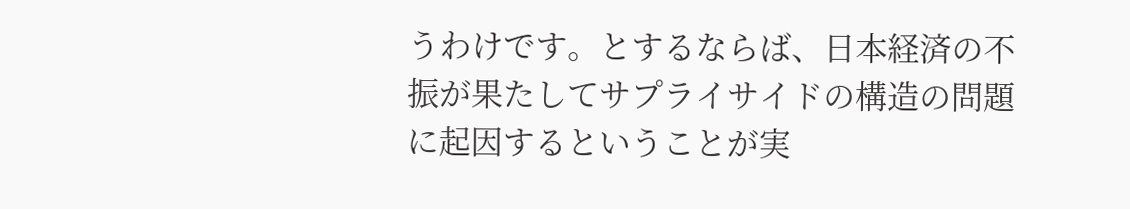うわけです。とするならば、日本経済の不振が果たしてサプライサイドの構造の問題に起因するということが実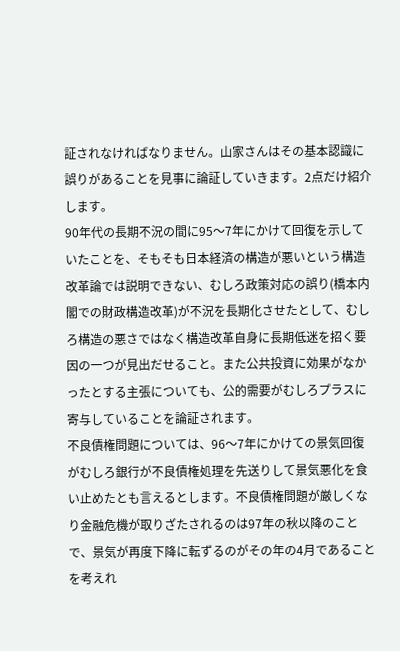証されなければなりません。山家さんはその基本認識に誤りがあることを見事に論証していきます。2点だけ紹介します。
90年代の長期不況の間に95〜7年にかけて回復を示していたことを、そもそも日本経済の構造が悪いという構造改革論では説明できない、むしろ政策対応の誤り(橋本内閣での財政構造改革)が不況を長期化させたとして、むしろ構造の悪さではなく構造改革自身に長期低迷を招く要因の一つが見出だせること。また公共投資に効果がなかったとする主張についても、公的需要がむしろプラスに寄与していることを論証されます。
不良債権問題については、96〜7年にかけての景気回復がむしろ銀行が不良債権処理を先送りして景気悪化を食い止めたとも言えるとします。不良債権問題が厳しくなり金融危機が取りざたされるのは97年の秋以降のことで、景気が再度下降に転ずるのがその年の4月であることを考えれ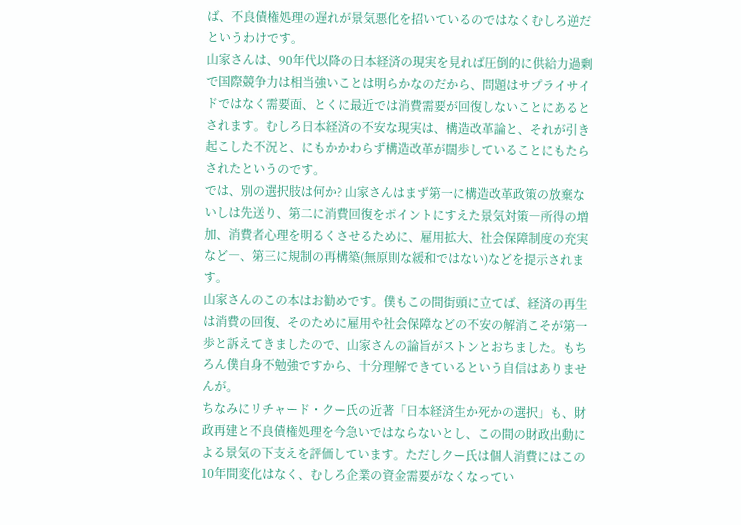ば、不良債権処理の遅れが景気悪化を招いているのではなくむしろ逆だというわけです。
山家さんは、90年代以降の日本経済の現実を見れば圧倒的に供給力過剰で国際競争力は相当強いことは明らかなのだから、問題はサプライサイドではなく需要面、とくに最近では消費需要が回復しないことにあるとされます。むしろ日本経済の不安な現実は、構造改革論と、それが引き起こした不況と、にもかかわらず構造改革が闊歩していることにもたらされたというのです。
では、別の選択肢は何か? 山家さんはまず第一に構造改革政策の放棄ないしは先送り、第二に消費回復をポイントにすえた景気対策―所得の増加、消費者心理を明るくさせるために、雇用拡大、社会保障制度の充実など―、第三に規制の再構築(無原則な緩和ではない)などを提示されます。
山家さんのこの本はお勧めです。僕もこの間街頭に立てば、経済の再生は消費の回復、そのために雇用や社会保障などの不安の解消こそが第一歩と訴えてきましたので、山家さんの論旨がストンとおちました。もちろん僕自身不勉強ですから、十分理解できているという自信はありませんが。
ちなみにリチャード・クー氏の近著「日本経済生か死かの選択」も、財政再建と不良債権処理を今急いではならないとし、この間の財政出動による景気の下支えを評価しています。ただしクー氏は個人消費にはこの10年間変化はなく、むしろ企業の資金需要がなくなってい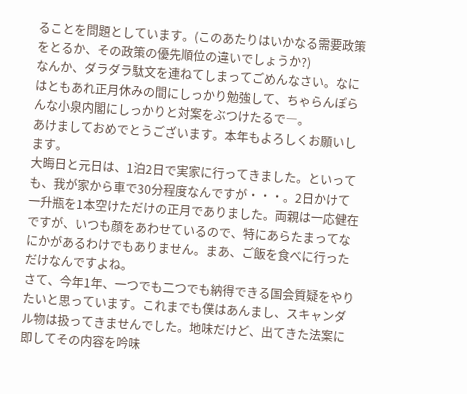ることを問題としています。(このあたりはいかなる需要政策をとるか、その政策の優先順位の違いでしょうか?)
なんか、ダラダラ駄文を連ねてしまってごめんなさい。なにはともあれ正月休みの間にしっかり勉強して、ちゃらんぽらんな小泉内閣にしっかりと対案をぶつけたるで―。
あけましておめでとうございます。本年もよろしくお願いします。
大晦日と元日は、1泊2日で実家に行ってきました。といっても、我が家から車で30分程度なんですが・・・。2日かけて一升瓶を1本空けただけの正月でありました。両親は一応健在ですが、いつも顔をあわせているので、特にあらたまってなにかがあるわけでもありません。まあ、ご飯を食べに行っただけなんですよね。
さて、今年1年、一つでも二つでも納得できる国会質疑をやりたいと思っています。これまでも僕はあんまし、スキャンダル物は扱ってきませんでした。地味だけど、出てきた法案に即してその内容を吟味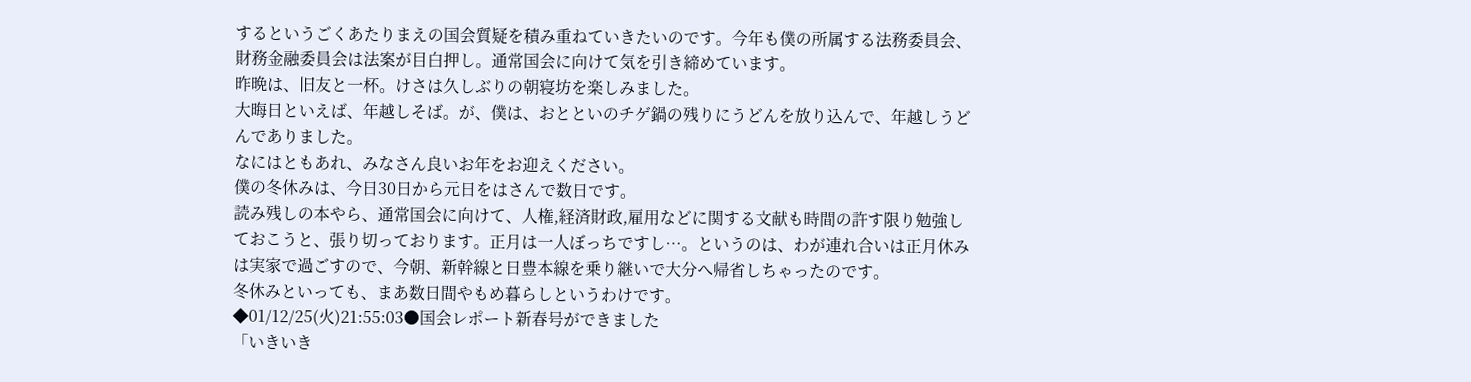するというごくあたりまえの国会質疑を積み重ねていきたいのです。今年も僕の所属する法務委員会、財務金融委員会は法案が目白押し。通常国会に向けて気を引き締めています。
昨晩は、旧友と一杯。けさは久しぶりの朝寝坊を楽しみました。
大晦日といえば、年越しそば。が、僕は、おとといのチゲ鍋の残りにうどんを放り込んで、年越しうどんでありました。
なにはともあれ、みなさん良いお年をお迎えください。
僕の冬休みは、今日30日から元日をはさんで数日です。
読み残しの本やら、通常国会に向けて、人権,経済財政,雇用などに関する文献も時間の許す限り勉強しておこうと、張り切っております。正月は一人ぼっちですし…。というのは、わが連れ合いは正月休みは実家で過ごすので、今朝、新幹線と日豊本線を乗り継いで大分へ帰省しちゃったのです。
冬休みといっても、まあ数日間やもめ暮らしというわけです。
◆01/12/25(火)21:55:03●国会レポート新春号ができました
「いきいき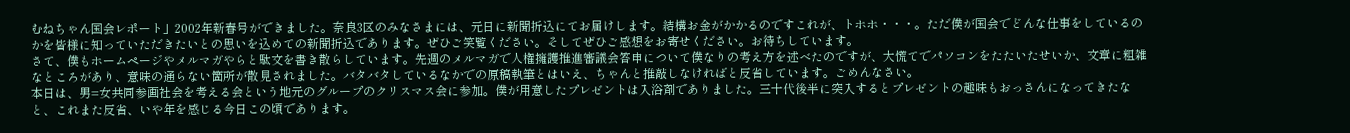むねちゃん国会レポート」2002年新春号ができました。奈良3区のみなさまには、元日に新聞折込にてお届けします。結構お金がかかるのですこれが、トホホ・・・。ただ僕が国会でどんな仕事をしているのかを皆様に知っていただきたいとの思いを込めての新聞折込であります。ぜひご笑覧ください。そしてぜひご感想をお寄せください。お待ちしています。
さて、僕もホームページやメルマガやらと駄文を書き散らしています。先週のメルマガで人権擁護推進審議会答申について僕なりの考え方を述べたのですが、大慌てでパソコンをたたいたせいか、文章に粗雑なところがあり、意味の通らない箇所が散見されました。バタバタしているなかでの原稿執筆とはいえ、ちゃんと推敲しなければと反省しています。ごめんなさい。
本日は、男=女共同参画社会を考える会という地元のグループのクリスマス会に参加。僕が用意したプレゼントは入浴剤でありました。三十代後半に突入するとプレゼントの趣味もおっさんになってきたなと、これまた反省、いや年を感じる今日この頃であります。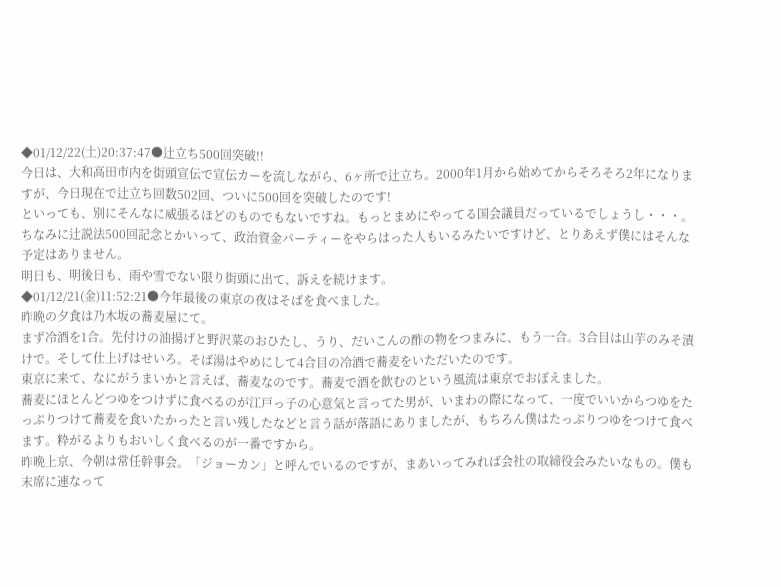◆01/12/22(土)20:37:47●辻立ち500回突破!!
今日は、大和高田市内を街頭宣伝で宣伝カーを流しながら、6ヶ所で辻立ち。2000年1月から始めてからそろそろ2年になりますが、今日現在で辻立ち回数502回、ついに500回を突破したのです!
といっても、別にそんなに威張るほどのものでもないですね。もっとまめにやってる国会議員だっているでしょうし・・・。
ちなみに辻説法500回記念とかいって、政治資金パーティーをやらはった人もいるみたいですけど、とりあえず僕にはそんな予定はありません。
明日も、明後日も、雨や雪でない限り街頭に出て、訴えを続けます。
◆01/12/21(金)11:52:21●今年最後の東京の夜はそばを食べました。
昨晩の夕食は乃木坂の蕎麦屋にて。
まず冷酒を1合。先付けの油揚げと野沢菜のおひたし、うり、だいこんの酢の物をつまみに、もう一合。3合目は山芋のみそ漬けで。そして仕上げはせいろ。そば湯はやめにして4合目の冷酒で蕎麦をいただいたのです。
東京に来て、なにがうまいかと言えば、蕎麦なのです。蕎麦で酒を飲むのという風流は東京でおぼえました。
蕎麦にほとんどつゆをつけずに食べるのが江戸っ子の心意気と言ってた男が、いまわの際になって、一度でいいからつゆをたっぷりつけて蕎麦を食いたかったと言い残したなどと言う話が落語にありましたが、もちろん僕はたっぷりつゆをつけて食べます。粋がるよりもおいしく食べるのが一番ですから。
昨晩上京、今朝は常任幹事会。「ジョーカン」と呼んでいるのですが、まあいってみれば会社の取締役会みたいなもの。僕も末席に連なって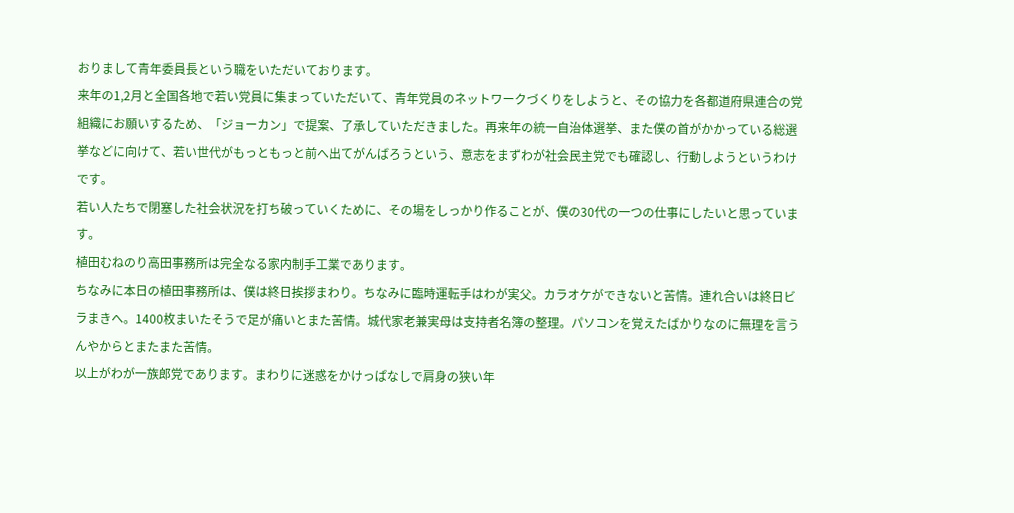おりまして青年委員長という職をいただいております。
来年の1,2月と全国各地で若い党員に集まっていただいて、青年党員のネットワークづくりをしようと、その協力を各都道府県連合の党組織にお願いするため、「ジョーカン」で提案、了承していただきました。再来年の統一自治体選挙、また僕の首がかかっている総選挙などに向けて、若い世代がもっともっと前へ出てがんばろうという、意志をまずわが社会民主党でも確認し、行動しようというわけです。
若い人たちで閉塞した社会状況を打ち破っていくために、その場をしっかり作ることが、僕の30代の一つの仕事にしたいと思っています。
植田むねのり高田事務所は完全なる家内制手工業であります。
ちなみに本日の植田事務所は、僕は終日挨拶まわり。ちなみに臨時運転手はわが実父。カラオケができないと苦情。連れ合いは終日ビラまきへ。1400枚まいたそうで足が痛いとまた苦情。城代家老兼実母は支持者名簿の整理。パソコンを覚えたばかりなのに無理を言うんやからとまたまた苦情。
以上がわが一族郎党であります。まわりに迷惑をかけっぱなしで肩身の狭い年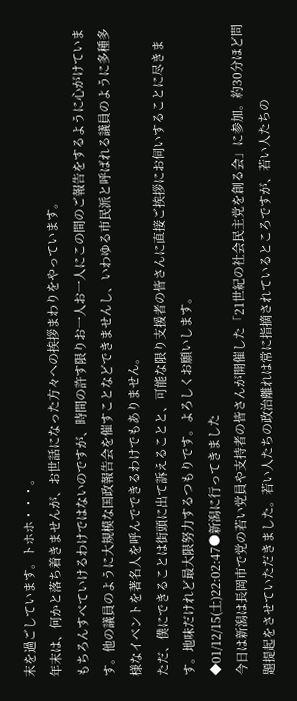末を過ごしています。トホホ・・・。
年末は、何かと落ち着きませんが、お世話になった方々への挨拶まわりをやっています。
もちろんすべていけるわけではないのですが、時間の許す限りお一人お一人にこの間のご報告をするように心がけています。他の議員のように大規模な国政報告会を催すことなどできませんし、いわゆる市民派と呼ばれる議員のように多種多様なイベントを著名人を呼んでできるわけでもありません。
ただ、僕にできることは街頭に出て訴えることと、可能な限り支援者の皆さんに直接ご挨拶にお伺いすることに尽きます。地味だけれど最大限努力するつもりです。よろしくお願いします。
◆01/12/15(土)22:02:47●新潟に行ってきました
今日は新潟は長岡市で党の若い党員や支持者の皆さんが開催した「21世紀の社会民主党を創る会」に参加。約30分ほど問題提起をさせていただきました。若い人たちの政治離れは常に指摘されているところですが、若い人たちの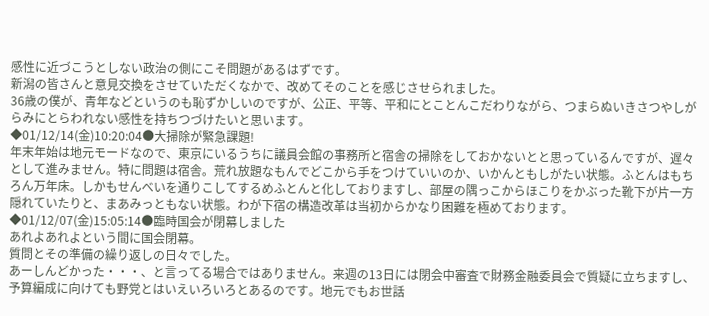感性に近づこうとしない政治の側にこそ問題があるはずです。
新潟の皆さんと意見交換をさせていただくなかで、改めてそのことを感じさせられました。
36歳の僕が、青年などというのも恥ずかしいのですが、公正、平等、平和にとことんこだわりながら、つまらぬいきさつやしがらみにとらわれない感性を持ちつづけたいと思います。
◆01/12/14(金)10:20:04●大掃除が緊急課題!
年末年始は地元モードなので、東京にいるうちに議員会館の事務所と宿舎の掃除をしておかないとと思っているんですが、遅々として進みません。特に問題は宿舎。荒れ放題なもんでどこから手をつけていいのか、いかんともしがたい状態。ふとんはもちろん万年床。しかもせんべいを通りこしてするめふとんと化しておりますし、部屋の隅っこからほこりをかぶった靴下が片一方隠れていたりと、まあみっともない状態。わが下宿の構造改革は当初からかなり困難を極めております。
◆01/12/07(金)15:05:14●臨時国会が閉幕しました
あれよあれよという間に国会閉幕。
質問とその準備の繰り返しの日々でした。
あーしんどかった・・・、と言ってる場合ではありません。来週の13日には閉会中審査で財務金融委員会で質疑に立ちますし、予算編成に向けても野党とはいえいろいろとあるのです。地元でもお世話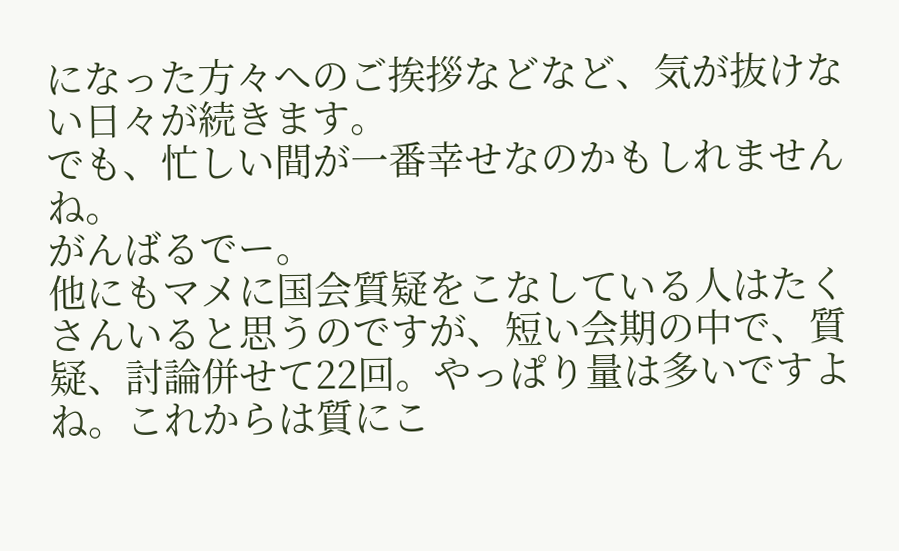になった方々へのご挨拶などなど、気が抜けない日々が続きます。
でも、忙しい間が一番幸せなのかもしれませんね。
がんばるでー。
他にもマメに国会質疑をこなしている人はたくさんいると思うのですが、短い会期の中で、質疑、討論併せて22回。やっぱり量は多いですよね。これからは質にこ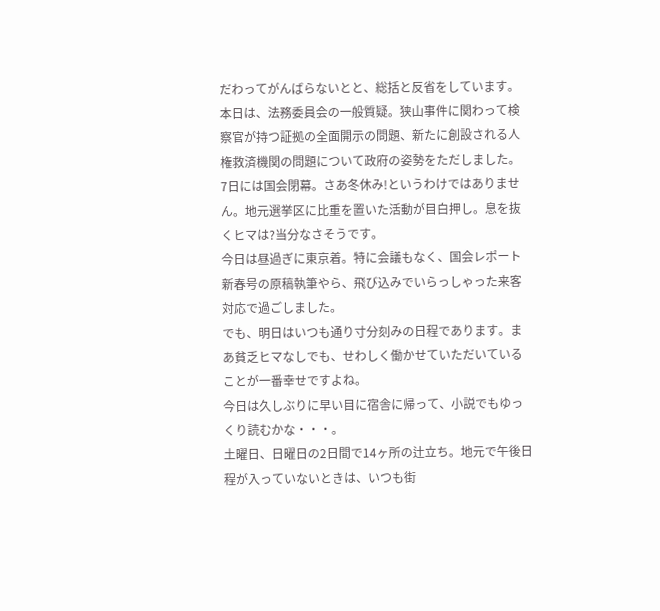だわってがんばらないとと、総括と反省をしています。
本日は、法務委員会の一般質疑。狭山事件に関わって検察官が持つ証拠の全面開示の問題、新たに創設される人権救済機関の問題について政府の姿勢をただしました。
7日には国会閉幕。さあ冬休み!というわけではありません。地元選挙区に比重を置いた活動が目白押し。息を抜くヒマは?当分なさそうです。
今日は昼過ぎに東京着。特に会議もなく、国会レポート新春号の原稿執筆やら、飛び込みでいらっしゃった来客対応で過ごしました。
でも、明日はいつも通り寸分刻みの日程であります。まあ貧乏ヒマなしでも、せわしく働かせていただいていることが一番幸せですよね。
今日は久しぶりに早い目に宿舎に帰って、小説でもゆっくり読むかな・・・。
土曜日、日曜日の2日間で14ヶ所の辻立ち。地元で午後日程が入っていないときは、いつも街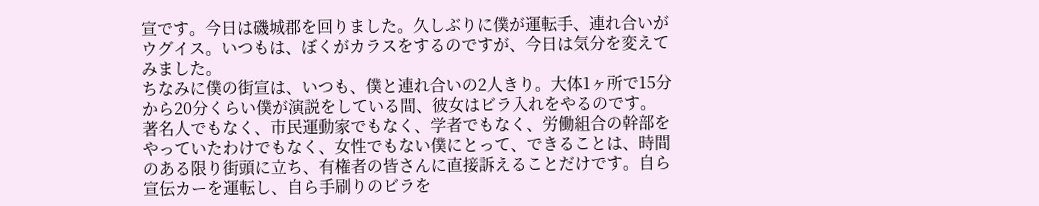宣です。今日は磯城郡を回りました。久しぶりに僕が運転手、連れ合いがウグイス。いつもは、ぼくがカラスをするのですが、今日は気分を変えてみました。
ちなみに僕の街宣は、いつも、僕と連れ合いの2人きり。大体1ヶ所で15分から20分くらい僕が演説をしている間、彼女はビラ入れをやるのです。
著名人でもなく、市民運動家でもなく、学者でもなく、労働組合の幹部をやっていたわけでもなく、女性でもない僕にとって、できることは、時間のある限り街頭に立ち、有権者の皆さんに直接訴えることだけです。自ら宣伝カーを運転し、自ら手刷りのビラを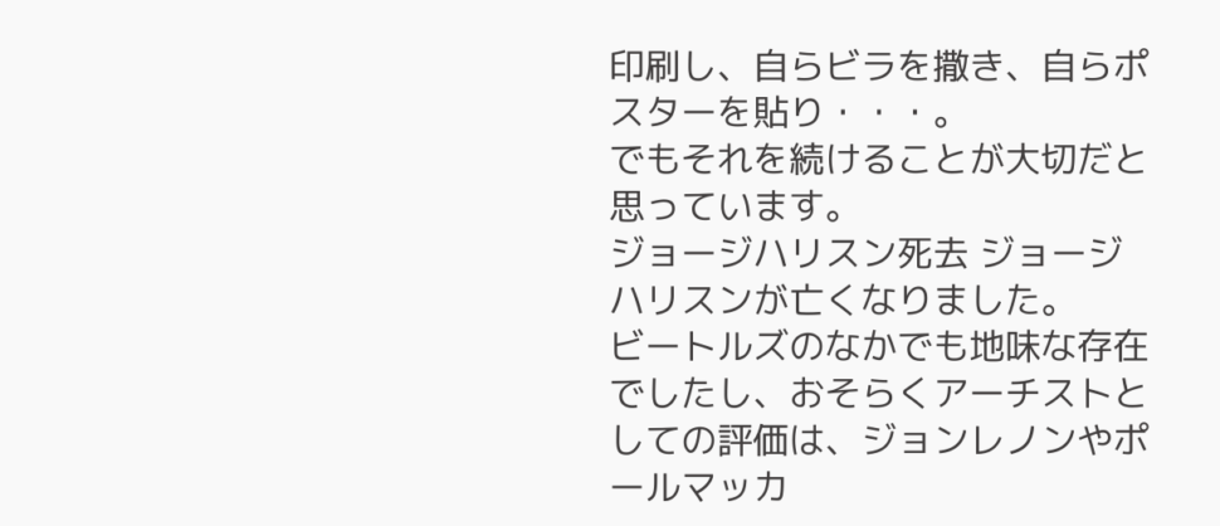印刷し、自らビラを撒き、自らポスターを貼り・・・。
でもそれを続けることが大切だと思っています。
ジョージハリスン死去 ジョージハリスンが亡くなりました。
ビートルズのなかでも地味な存在でしたし、おそらくアーチストとしての評価は、ジョンレノンやポールマッカ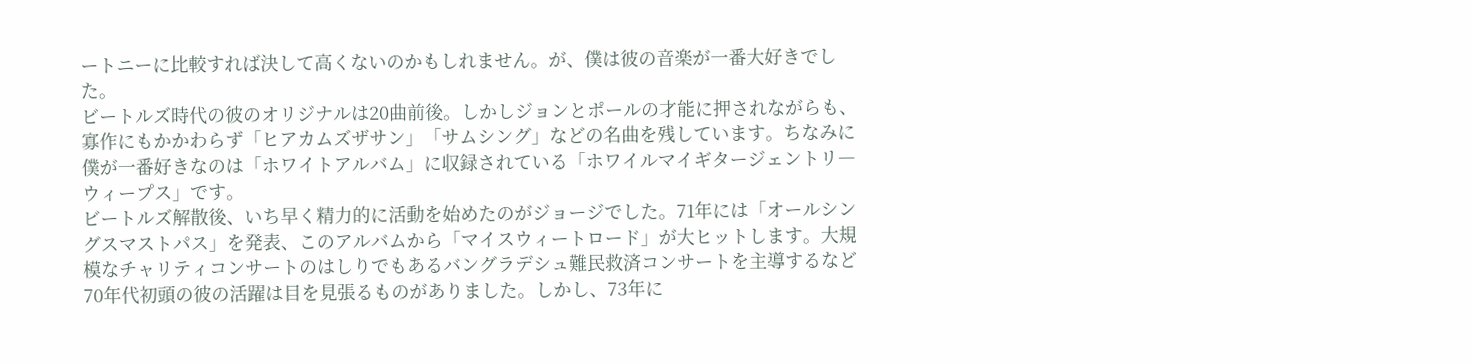ートニーに比較すれば決して高くないのかもしれません。が、僕は彼の音楽が一番大好きでした。
ビートルズ時代の彼のオリジナルは20曲前後。しかしジョンとポールの才能に押されながらも、寡作にもかかわらず「ヒアカムズザサン」「サムシング」などの名曲を残しています。ちなみに僕が一番好きなのは「ホワイトアルバム」に収録されている「ホワイルマイギタージェントリ―ウィープス」です。
ビートルズ解散後、いち早く精力的に活動を始めたのがジョージでした。71年には「オールシングスマストパス」を発表、このアルバムから「マイスウィートロード」が大ヒットします。大規模なチャリティコンサートのはしりでもあるバングラデシュ難民救済コンサートを主導するなど70年代初頭の彼の活躍は目を見張るものがありました。しかし、73年に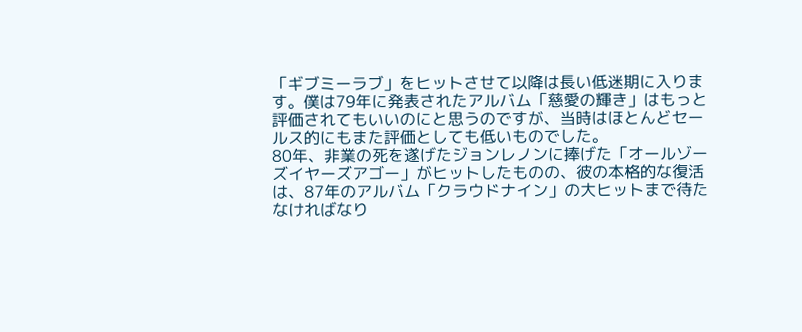「ギブミーラブ」をヒットさせて以降は長い低迷期に入ります。僕は79年に発表されたアルバム「慈愛の輝き」はもっと評価されてもいいのにと思うのですが、当時はほとんどセールス的にもまた評価としても低いものでした。
80年、非業の死を遂げたジョンレノンに捧げた「オールゾーズイヤーズアゴー」がヒットしたものの、彼の本格的な復活は、87年のアルバム「クラウドナイン」の大ヒットまで待たなければなり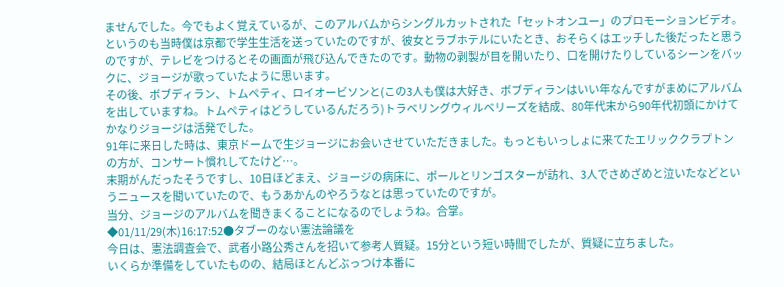ませんでした。今でもよく覚えているが、このアルバムからシングルカットされた「セットオンユー」のプロモーションビデオ。というのも当時僕は京都で学生生活を送っていたのですが、彼女とラブホテルにいたとき、おそらくはエッチした後だったと思うのですが、テレビをつけるとその画面が飛び込んできたのです。動物の剥製が目を開いたり、口を開けたりしているシーンをバックに、ジョージが歌っていたように思います。
その後、ボブディラン、トムペティ、ロイオービソンと(この3人も僕は大好き、ボブディランはいい年なんですがまめにアルバムを出していますね。トムペティはどうしているんだろう)トラベリングウィルベリーズを結成、80年代末から90年代初頭にかけてかなりジョージは活発でした。
91年に来日した時は、東京ドームで生ジョージにお会いさせていただきました。もっともいっしょに来てたエリッククラプトンの方が、コンサート慣れしてたけど…。
末期がんだったそうですし、10日ほどまえ、ジョージの病床に、ポールとリンゴスターが訪れ、3人でさめざめと泣いたなどというニュースを聞いていたので、もうあかんのやろうなとは思っていたのですが。
当分、ジョージのアルバムを聞きまくることになるのでしょうね。合掌。
◆01/11/29(木)16:17:52●タブーのない憲法論議を
今日は、憲法調査会で、武者小路公秀さんを招いて参考人質疑。15分という短い時間でしたが、質疑に立ちました。
いくらか準備をしていたものの、結局ほとんどぶっつけ本番に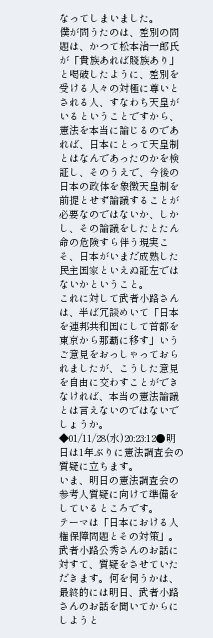なってしまいました。
僕が問うたのは、差別の問題は、かつて松本治一郎氏が「貴族あれば賤族あり」と喝破したように、差別を受ける人々の対極に尊いとされる人、すなわち天皇がいるということですから、憲法を本当に論じるのであれば、日本にとって天皇制とはなんであったのかを検証し、そのうえで、今後の日本の政体を象徴天皇制を前提とせず論議することが必要なのではないか、しかし、その論議をしたとたん命の危険すら伴う現実こそ、日本がいまだ成熟した民主国家といえぬ証左ではないかということ。
これに対して武者小路さんは、半ば冗談めいて「日本を連邦共和国にして首都を東京から那覇に移す」いうご意見をおっしゃっておられましたが、こうした意見を自由に交わすことができなければ、本当の憲法論議とは言えないのではないでしょうか。
◆01/11/28(水)20:23:12●明日は1年ぶりに憲法調査会の質疑に立ちます。
いま、明日の憲法調査会の参考人質疑に向けて準備をしているところです。
テーマは「日本における人権保障問題とその対策」。武者小路公秀さんのお話に対すて、質疑をさせていただきます。何を伺うかは、最終的には明日、武者小路さんのお話を聞いてからにしようと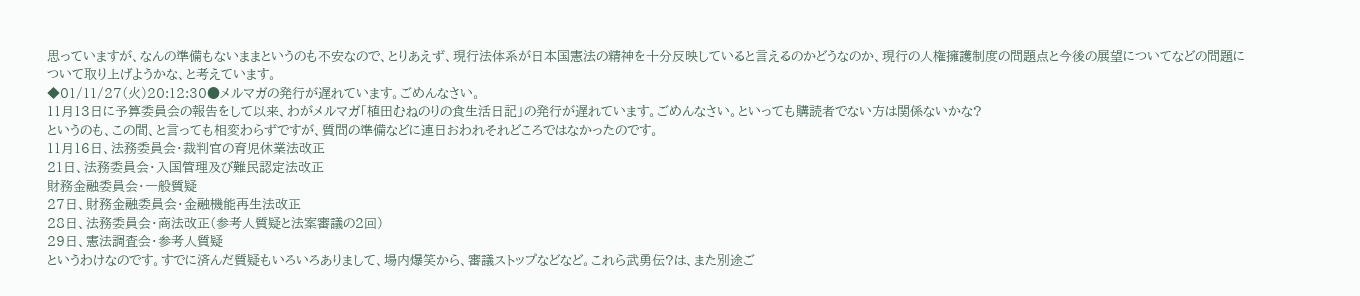思っていますが、なんの準備もないままというのも不安なので、とりあえず、現行法体系が日本国憲法の精神を十分反映していると言えるのかどうなのか、現行の人権擁護制度の問題点と今後の展望についてなどの問題について取り上げようかな、と考えています。
◆01/11/27(火)20:12:30●メルマガの発行が遅れています。ごめんなさい。
11月13日に予算委員会の報告をして以来、わがメルマガ「植田むねのりの食生活日記」の発行が遅れています。ごめんなさい。といっても購読者でない方は関係ないかな?
というのも、この間、と言っても相変わらずですが、質問の準備などに連日おわれそれどころではなかったのです。
11月16日、法務委員会・裁判官の育児休業法改正
21日、法務委員会・入国管理及び難民認定法改正
財務金融委員会・一般質疑
27日、財務金融委員会・金融機能再生法改正
28日、法務委員会・商法改正(参考人質疑と法案審議の2回)
29日、憲法調査会・参考人質疑
というわけなのです。すでに済んだ質疑もいろいろありまして、場内爆笑から、審議ストップなどなど。これら武勇伝?は、また別途ご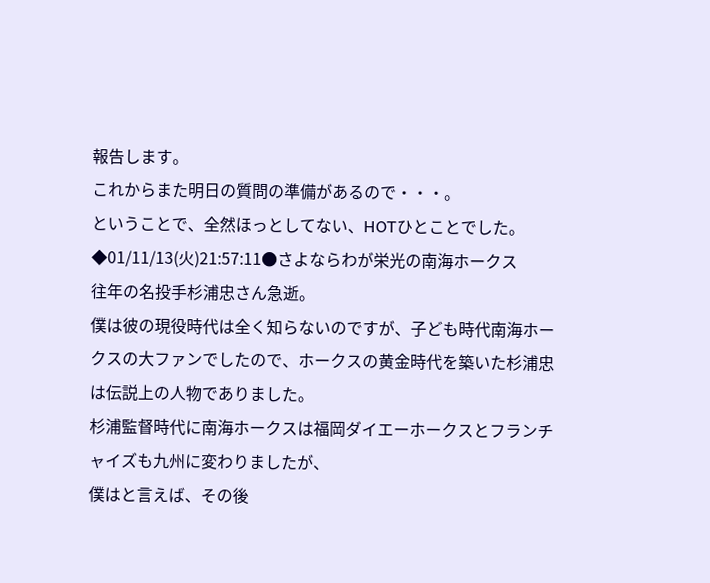報告します。
これからまた明日の質問の準備があるので・・・。
ということで、全然ほっとしてない、HOTひとことでした。
◆01/11/13(火)21:57:11●さよならわが栄光の南海ホークス
往年の名投手杉浦忠さん急逝。
僕は彼の現役時代は全く知らないのですが、子ども時代南海ホークスの大ファンでしたので、ホークスの黄金時代を築いた杉浦忠は伝説上の人物でありました。
杉浦監督時代に南海ホークスは福岡ダイエーホークスとフランチャイズも九州に変わりましたが、
僕はと言えば、その後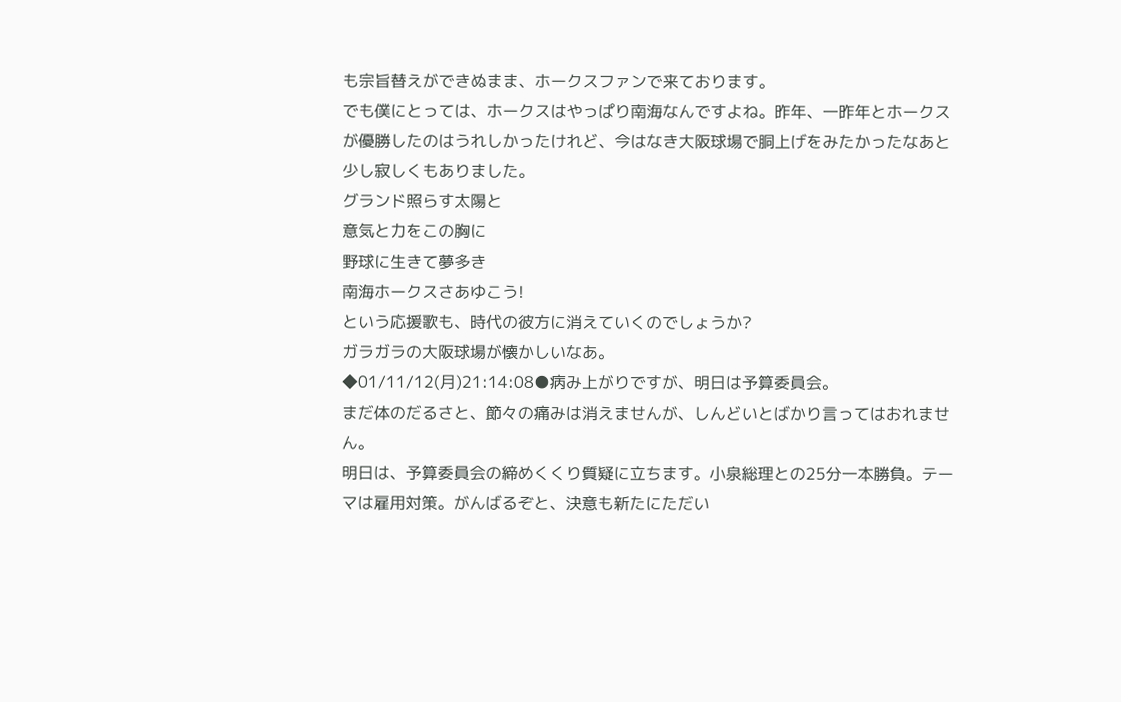も宗旨替えができぬまま、ホークスファンで来ております。
でも僕にとっては、ホークスはやっぱり南海なんですよね。昨年、一昨年とホークスが優勝したのはうれしかったけれど、今はなき大阪球場で胴上げをみたかったなあと少し寂しくもありました。
グランド照らす太陽と
意気と力をこの胸に
野球に生きて夢多き
南海ホークスさあゆこう!
という応援歌も、時代の彼方に消えていくのでしょうか?
ガラガラの大阪球場が懐かしいなあ。
◆01/11/12(月)21:14:08●病み上がりですが、明日は予算委員会。
まだ体のだるさと、節々の痛みは消えませんが、しんどいとばかり言ってはおれません。
明日は、予算委員会の締めくくり質疑に立ちます。小泉総理との25分一本勝負。テーマは雇用対策。がんばるぞと、決意も新たにただい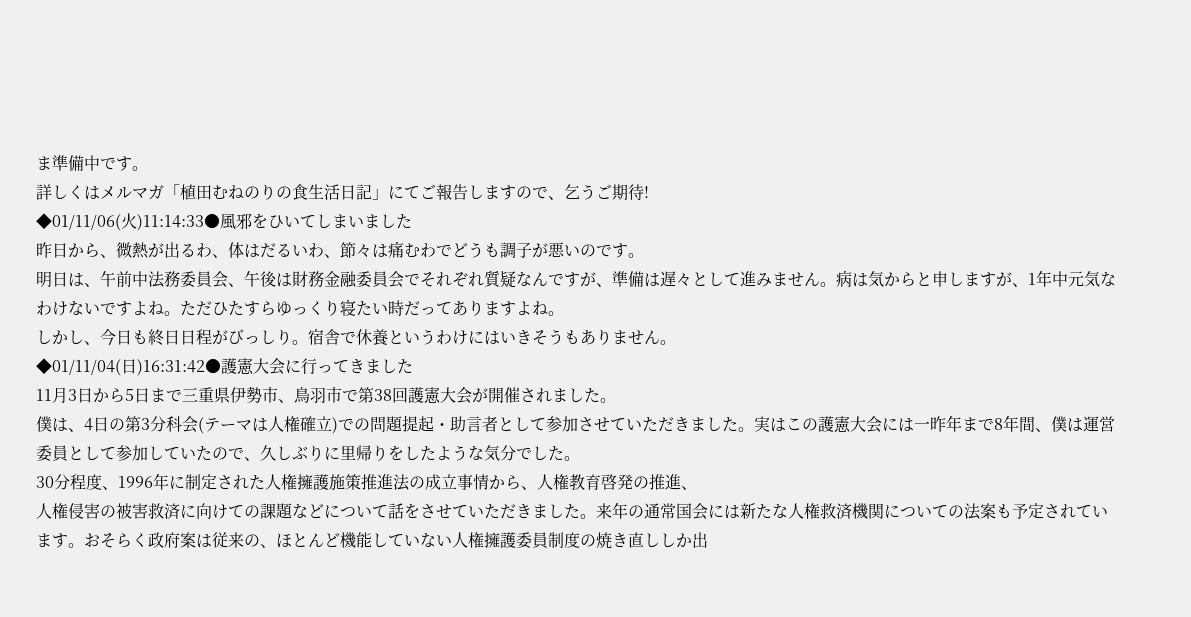ま準備中です。
詳しくはメルマガ「植田むねのりの食生活日記」にてご報告しますので、乞うご期待!
◆01/11/06(火)11:14:33●風邪をひいてしまいました
昨日から、微熱が出るわ、体はだるいわ、節々は痛むわでどうも調子が悪いのです。
明日は、午前中法務委員会、午後は財務金融委員会でそれぞれ質疑なんですが、準備は遅々として進みません。病は気からと申しますが、1年中元気なわけないですよね。ただひたすらゆっくり寝たい時だってありますよね。
しかし、今日も終日日程がびっしり。宿舎で休養というわけにはいきそうもありません。
◆01/11/04(日)16:31:42●護憲大会に行ってきました
11月3日から5日まで三重県伊勢市、鳥羽市で第38回護憲大会が開催されました。
僕は、4日の第3分科会(テーマは人権確立)での問題提起・助言者として参加させていただきました。実はこの護憲大会には一昨年まで8年間、僕は運営委員として参加していたので、久しぶりに里帰りをしたような気分でした。
30分程度、1996年に制定された人権擁護施策推進法の成立事情から、人権教育啓発の推進、
人権侵害の被害救済に向けての課題などについて話をさせていただきました。来年の通常国会には新たな人権救済機関についての法案も予定されています。おそらく政府案は従来の、ほとんど機能していない人権擁護委員制度の焼き直ししか出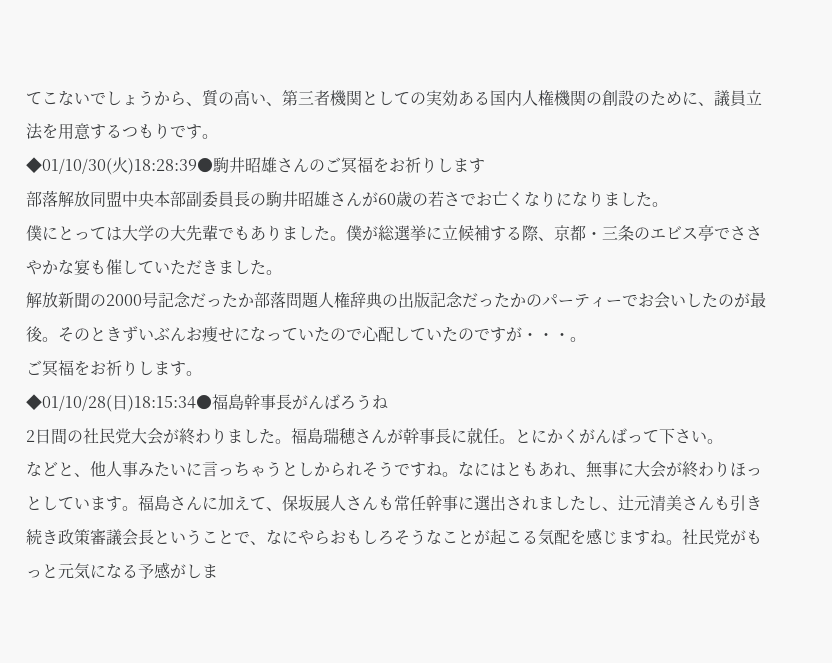てこないでしょうから、質の高い、第三者機関としての実効ある国内人権機関の創設のために、議員立法を用意するつもりです。
◆01/10/30(火)18:28:39●駒井昭雄さんのご冥福をお祈りします
部落解放同盟中央本部副委員長の駒井昭雄さんが60歳の若さでお亡くなりになりました。
僕にとっては大学の大先輩でもありました。僕が総選挙に立候補する際、京都・三条のエビス亭でささやかな宴も催していただきました。
解放新聞の2000号記念だったか部落問題人権辞典の出版記念だったかのパーティーでお会いしたのが最後。そのときずいぶんお痩せになっていたので心配していたのですが・・・。
ご冥福をお祈りします。
◆01/10/28(日)18:15:34●福島幹事長がんばろうね
2日間の社民党大会が終わりました。福島瑞穂さんが幹事長に就任。とにかくがんばって下さい。
などと、他人事みたいに言っちゃうとしかられそうですね。なにはともあれ、無事に大会が終わりほっとしています。福島さんに加えて、保坂展人さんも常任幹事に選出されましたし、辻元清美さんも引き続き政策審議会長ということで、なにやらおもしろそうなことが起こる気配を感じますね。社民党がもっと元気になる予感がしま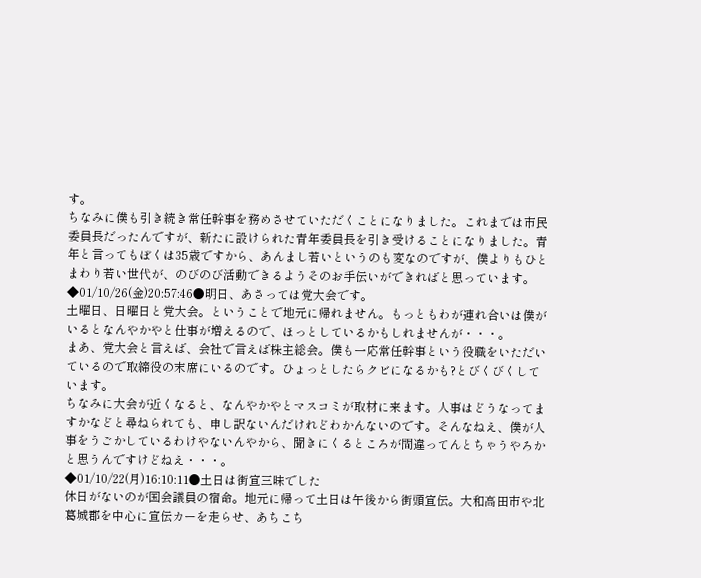す。
ちなみに僕も引き続き常任幹事を務めさせていただくことになりました。これまでは市民委員長だったんですが、新たに設けられた青年委員長を引き受けることになりました。青年と言ってもぼくは35歳ですから、あんまし若いというのも変なのですが、僕よりもひとまわり若い世代が、のびのび活動できるようそのお手伝いができればと思っています。
◆01/10/26(金)20:57:46●明日、あさっては党大会です。
土曜日、日曜日と党大会。ということで地元に帰れません。もっともわが連れ合いは僕がいるとなんやかやと仕事が増えるので、ほっとしているかもしれませんが・・・。
まあ、党大会と言えば、会社で言えば株主総会。僕も一応常任幹事という役職をいただいているので取締役の末席にいるのです。ひょっとしたらクビになるかも?とびくびくしています。
ちなみに大会が近くなると、なんやかやとマスコミが取材に来ます。人事はどうなってますかなどと尋ねられても、申し訳ないんだけれどわかんないのです。そんなねえ、僕が人事をうごかしているわけやないんやから、聞きにくるところが間違ってんとちゃうやろかと思うんですけどねえ・・・。
◆01/10/22(月)16:10:11●土日は街宣三昧でした
休日がないのが国会議員の宿命。地元に帰って土日は午後から街頭宣伝。大和高田市や北葛城郡を中心に宣伝カーを走らせ、あちこち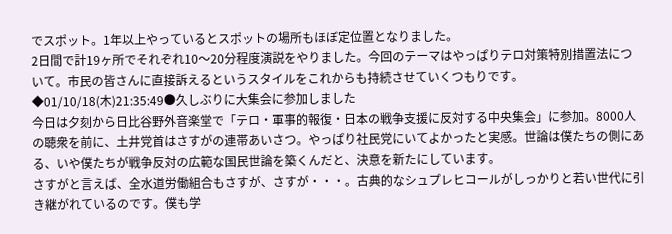でスポット。1年以上やっているとスポットの場所もほぼ定位置となりました。
2日間で計19ヶ所でそれぞれ10〜20分程度演説をやりました。今回のテーマはやっぱりテロ対策特別措置法について。市民の皆さんに直接訴えるというスタイルをこれからも持続させていくつもりです。
◆01/10/18(木)21:35:49●久しぶりに大集会に参加しました
今日は夕刻から日比谷野外音楽堂で「テロ・軍事的報復・日本の戦争支援に反対する中央集会」に参加。8000人の聴衆を前に、土井党首はさすがの連帯あいさつ。やっぱり社民党にいてよかったと実感。世論は僕たちの側にある、いや僕たちが戦争反対の広範な国民世論を築くんだと、決意を新たにしています。
さすがと言えば、全水道労働組合もさすが、さすが・・・。古典的なシュプレヒコールがしっかりと若い世代に引き継がれているのです。僕も学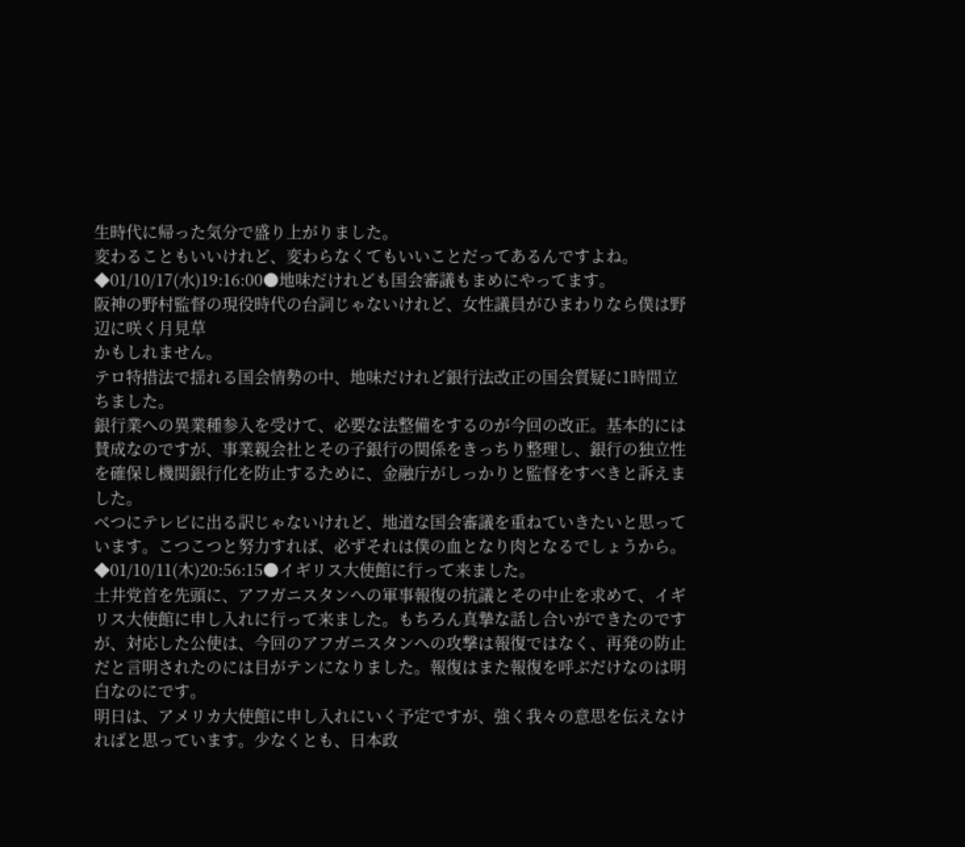生時代に帰った気分で盛り上がりました。
変わることもいいけれど、変わらなくてもいいことだってあるんですよね。
◆01/10/17(水)19:16:00●地味だけれども国会審議もまめにやってます。
阪神の野村監督の現役時代の台詞じゃないけれど、女性議員がひまわりなら僕は野辺に咲く月見草
かもしれません。
テロ特措法で揺れる国会情勢の中、地味だけれど銀行法改正の国会質疑に1時間立ちました。
銀行業への異業種参入を受けて、必要な法整備をするのが今回の改正。基本的には賛成なのですが、事業親会社とその子銀行の関係をきっちり整理し、銀行の独立性を確保し機関銀行化を防止するために、金融庁がしっかりと監督をすべきと訴えました。
べつにテレビに出る訳じゃないけれど、地道な国会審議を重ねていきたいと思っています。こつこつと努力すれば、必ずそれは僕の血となり肉となるでしょうから。
◆01/10/11(木)20:56:15●イギリス大使館に行って来ました。
土井党首を先頭に、アフガニスタンへの軍事報復の抗議とその中止を求めて、イギリス大使館に申し入れに行って来ました。もちろん真摯な話し合いができたのですが、対応した公使は、今回のアフガニスタンへの攻撃は報復ではなく、再発の防止だと言明されたのには目がテンになりました。報復はまた報復を呼ぶだけなのは明白なのにです。
明日は、アメリカ大使館に申し入れにいく予定ですが、強く我々の意思を伝えなければと思っています。少なくとも、日本政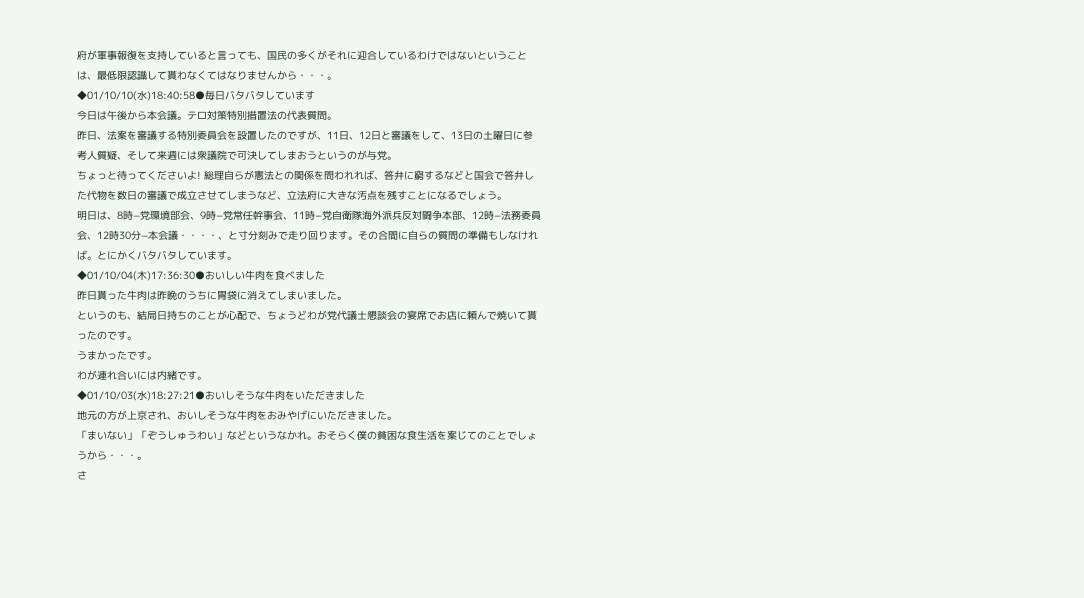府が軍事報復を支持していると言っても、国民の多くがそれに迎合しているわけではないということは、最低限認識して貰わなくてはなりませんから・・・。
◆01/10/10(水)18:40:58●毎日バタバタしています
今日は午後から本会議。テロ対策特別措置法の代表質問。
昨日、法案を審議する特別委員会を設置したのですが、11日、12日と審議をして、13日の土曜日に参考人質疑、そして来週には衆議院で可決してしまおうというのが与党。
ちょっと待ってくださいよ! 総理自らが憲法との関係を問われれば、答弁に窮するなどと国会で答弁した代物を数日の審議で成立させてしまうなど、立法府に大きな汚点を残すことになるでしょう。
明日は、8時−党環境部会、9時−党常任幹事会、11時−党自衛隊海外派兵反対闘争本部、12時−法務委員会、12時30分−本会議・・・・、と寸分刻みで走り回ります。その合間に自らの質問の準備もしなければ。とにかくバタバタしています。
◆01/10/04(木)17:36:30●おいしい牛肉を食べました
昨日貰った牛肉は昨晩のうちに胃袋に消えてしまいました。
というのも、結局日持ちのことが心配で、ちょうどわが党代議士懇談会の宴席でお店に頼んで焼いて貰ったのです。
うまかったです。
わが連れ合いには内緒です。
◆01/10/03(水)18:27:21●おいしそうな牛肉をいただきました
地元の方が上京され、おいしそうな牛肉をおみやげにいただきました。
「まいない」「ぞうしゅうわい」などというなかれ。おそらく僕の貧困な食生活を案じてのことでしょうから・・・。
さ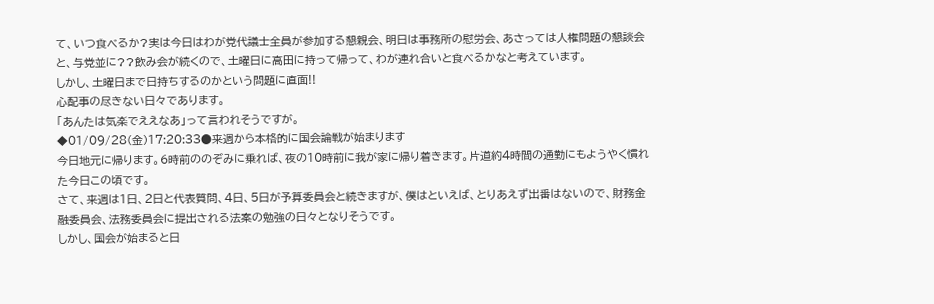て、いつ食べるか?実は今日はわが党代議士全員が参加する懇親会、明日は事務所の慰労会、あさっては人権問題の懇談会と、与党並に??飲み会が続くので、土曜日に高田に持って帰って、わが連れ合いと食べるかなと考えています。
しかし、土曜日まで日持ちするのかという問題に直面!!
心配事の尽きない日々であります。
「あんたは気楽でええなあ」って言われそうですが。
◆01/09/28(金)17:20:33●来週から本格的に国会論戦が始まります
今日地元に帰ります。6時前ののぞみに乗れば、夜の10時前に我が家に帰り着きます。片道約4時間の通勤にもようやく慣れた今日この頃です。
さて、来週は1日、2日と代表質問、4日、5日が予算委員会と続きますが、僕はといえば、とりあえず出番はないので、財務金融委員会、法務委員会に提出される法案の勉強の日々となりそうです。
しかし、国会が始まると日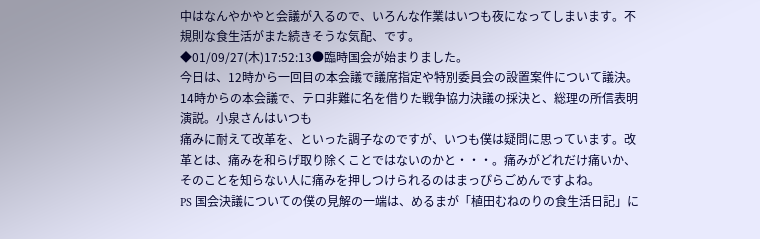中はなんやかやと会議が入るので、いろんな作業はいつも夜になってしまいます。不規則な食生活がまた続きそうな気配、です。
◆01/09/27(木)17:52:13●臨時国会が始まりました。
今日は、12時から一回目の本会議で議席指定や特別委員会の設置案件について議決。14時からの本会議で、テロ非難に名を借りた戦争協力決議の採決と、総理の所信表明演説。小泉さんはいつも
痛みに耐えて改革を、といった調子なのですが、いつも僕は疑問に思っています。改革とは、痛みを和らげ取り除くことではないのかと・・・。痛みがどれだけ痛いか、そのことを知らない人に痛みを押しつけられるのはまっぴらごめんですよね。
PS 国会決議についての僕の見解の一端は、めるまが「植田むねのりの食生活日記」に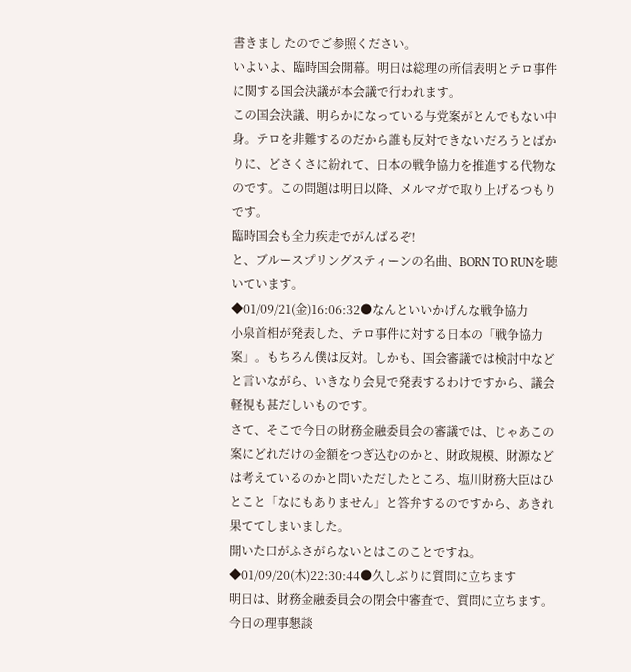書きまし たのでご参照ください。
いよいよ、臨時国会開幕。明日は総理の所信表明とテロ事件に関する国会決議が本会議で行われます。
この国会決議、明らかになっている与党案がとんでもない中身。テロを非難するのだから誰も反対できないだろうとばかりに、どさくさに紛れて、日本の戦争協力を推進する代物なのです。この問題は明日以降、メルマガで取り上げるつもりです。
臨時国会も全力疾走でがんばるぞ!
と、ブルースプリングスティーンの名曲、BORN TO RUNを聴いています。
◆01/09/21(金)16:06:32●なんといいかげんな戦争協力
小泉首相が発表した、テロ事件に対する日本の「戦争協力案」。もちろん僕は反対。しかも、国会審議では検討中などと言いながら、いきなり会見で発表するわけですから、議会軽視も甚だしいものです。
さて、そこで今日の財務金融委員会の審議では、じゃあこの案にどれだけの金額をつぎ込むのかと、財政規模、財源などは考えているのかと問いただしたところ、塩川財務大臣はひとこと「なにもありません」と答弁するのですから、あきれ果ててしまいました。
開いた口がふさがらないとはこのことですね。
◆01/09/20(木)22:30:44●久しぶりに質問に立ちます
明日は、財務金融委員会の閉会中審査で、質問に立ちます。今日の理事懇談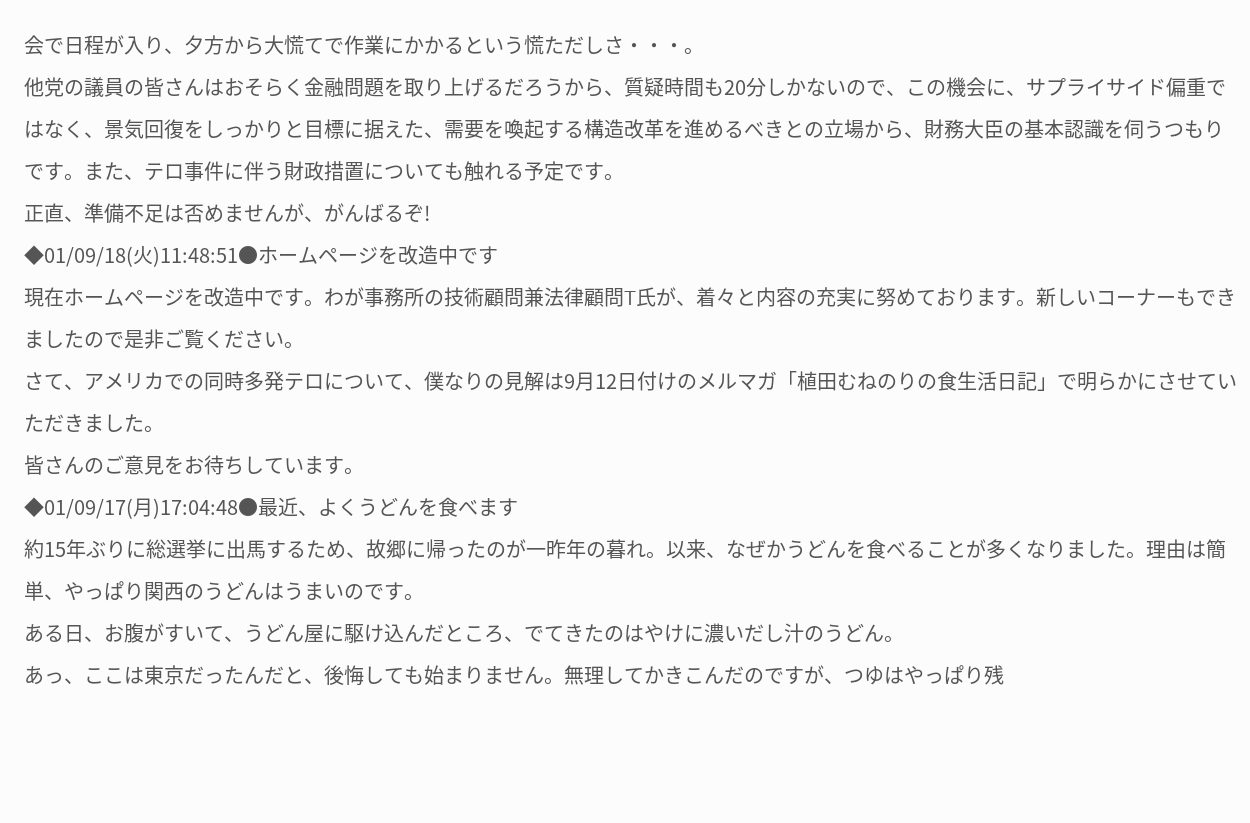会で日程が入り、夕方から大慌てで作業にかかるという慌ただしさ・・・。
他党の議員の皆さんはおそらく金融問題を取り上げるだろうから、質疑時間も20分しかないので、この機会に、サプライサイド偏重ではなく、景気回復をしっかりと目標に据えた、需要を喚起する構造改革を進めるべきとの立場から、財務大臣の基本認識を伺うつもりです。また、テロ事件に伴う財政措置についても触れる予定です。
正直、準備不足は否めませんが、がんばるぞ!
◆01/09/18(火)11:48:51●ホームページを改造中です
現在ホームページを改造中です。わが事務所の技術顧問兼法律顧問T氏が、着々と内容の充実に努めております。新しいコーナーもできましたので是非ご覧ください。
さて、アメリカでの同時多発テロについて、僕なりの見解は9月12日付けのメルマガ「植田むねのりの食生活日記」で明らかにさせていただきました。
皆さんのご意見をお待ちしています。
◆01/09/17(月)17:04:48●最近、よくうどんを食べます
約15年ぶりに総選挙に出馬するため、故郷に帰ったのが一昨年の暮れ。以来、なぜかうどんを食べることが多くなりました。理由は簡単、やっぱり関西のうどんはうまいのです。
ある日、お腹がすいて、うどん屋に駆け込んだところ、でてきたのはやけに濃いだし汁のうどん。
あっ、ここは東京だったんだと、後悔しても始まりません。無理してかきこんだのですが、つゆはやっぱり残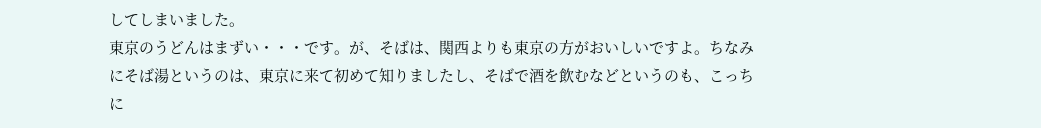してしまいました。
東京のうどんはまずい・・・です。が、そばは、関西よりも東京の方がおいしいですよ。ちなみにそば湯というのは、東京に来て初めて知りましたし、そばで酒を飲むなどというのも、こっちに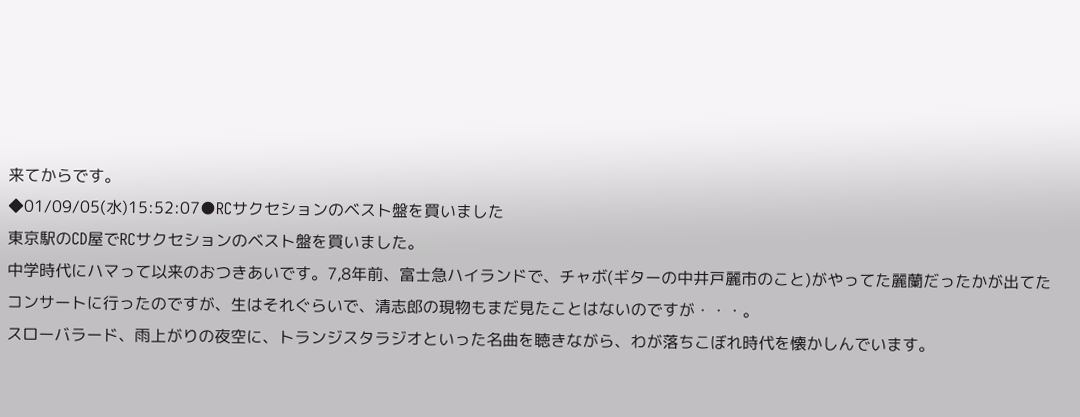来てからです。
◆01/09/05(水)15:52:07●RCサクセションのベスト盤を買いました
東京駅のCD屋でRCサクセションのベスト盤を買いました。
中学時代にハマって以来のおつきあいです。7,8年前、富士急ハイランドで、チャボ(ギターの中井戸麗市のこと)がやってた麗蘭だったかが出てたコンサートに行ったのですが、生はそれぐらいで、清志郎の現物もまだ見たことはないのですが・・・。
スローバラード、雨上がりの夜空に、トランジスタラジオといった名曲を聴きながら、わが落ちこぼれ時代を懐かしんでいます。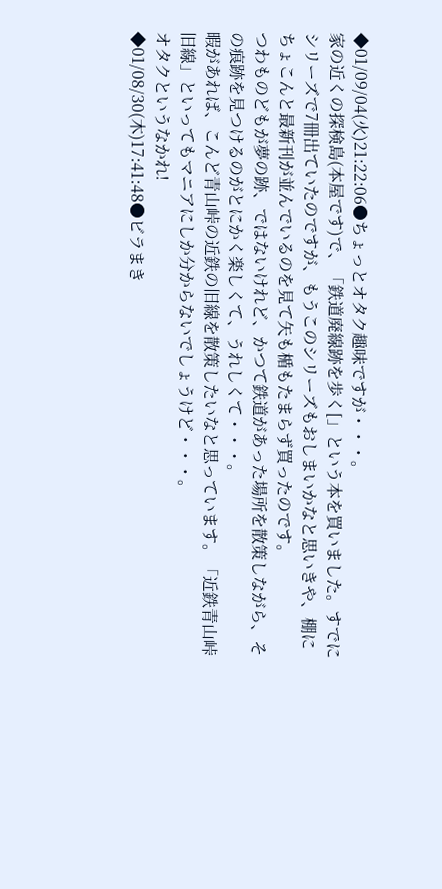◆01/09/04(火)21:22:06●ちょっとオタク趣味ですが・・・。
家の近くの探検島(本屋です)で、「鉄道廃線跡を歩く[」という本を買いました。すでにシリーズで7冊出ていたのですが、もうこのシリーズもおしまいかなと思いきや、棚にちょこんと最新刊が並んでいるのを見て矢も楯もたまらず買ったのです。
つわものどもが夢の跡、ではないけれど、かつて鉄道があった場所を散策しながら、その痕跡を見つけるのがとにかく楽しくて、うれしくて・・・。
暇があれば、こんど青山峠の近鉄の旧線を散策したいなと思っています。「近鉄青山峠旧線」といってもマニアにしか分からないでしょうけど・・・。
オタクというなかれ!
◆01/08/30(木)17:41:48●ビラまき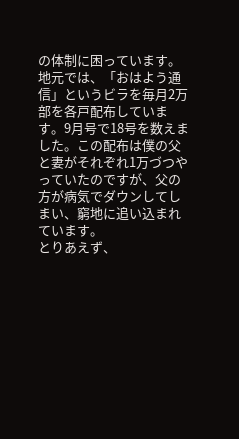の体制に困っています。
地元では、「おはよう通信」というビラを毎月2万部を各戸配布しています。9月号で18号を数えました。この配布は僕の父と妻がそれぞれ1万づつやっていたのですが、父の方が病気でダウンしてしまい、窮地に追い込まれています。
とりあえず、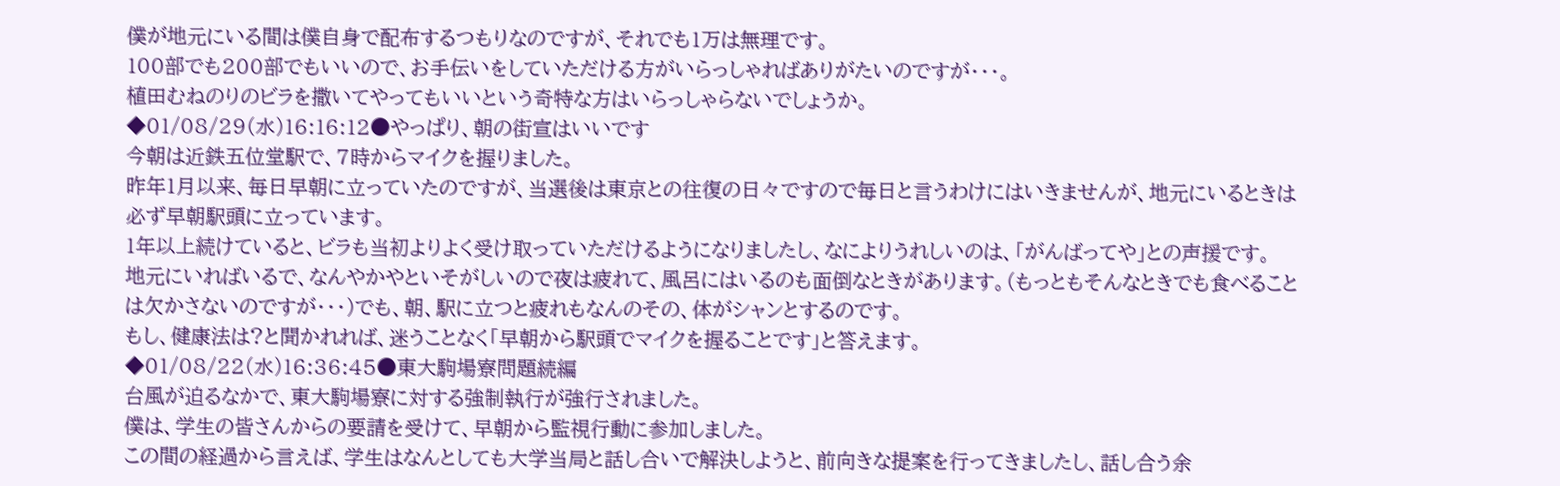僕が地元にいる間は僕自身で配布するつもりなのですが、それでも1万は無理です。
100部でも200部でもいいので、お手伝いをしていただける方がいらっしゃればありがたいのですが・・・。
植田むねのりのビラを撒いてやってもいいという奇特な方はいらっしゃらないでしょうか。
◆01/08/29(水)16:16:12●やっぱり、朝の街宣はいいです
今朝は近鉄五位堂駅で、7時からマイクを握りました。
昨年1月以来、毎日早朝に立っていたのですが、当選後は東京との往復の日々ですので毎日と言うわけにはいきませんが、地元にいるときは必ず早朝駅頭に立っています。
1年以上続けていると、ビラも当初よりよく受け取っていただけるようになりましたし、なによりうれしいのは、「がんばってや」との声援です。
地元にいればいるで、なんやかやといそがしいので夜は疲れて、風呂にはいるのも面倒なときがあります。(もっともそんなときでも食べることは欠かさないのですが・・・)でも、朝、駅に立つと疲れもなんのその、体がシャンとするのです。
もし、健康法は?と聞かれれば、迷うことなく「早朝から駅頭でマイクを握ることです」と答えます。
◆01/08/22(水)16:36:45●東大駒場寮問題続編
台風が迫るなかで、東大駒場寮に対する強制執行が強行されました。
僕は、学生の皆さんからの要請を受けて、早朝から監視行動に参加しました。
この間の経過から言えば、学生はなんとしても大学当局と話し合いで解決しようと、前向きな提案を行ってきましたし、話し合う余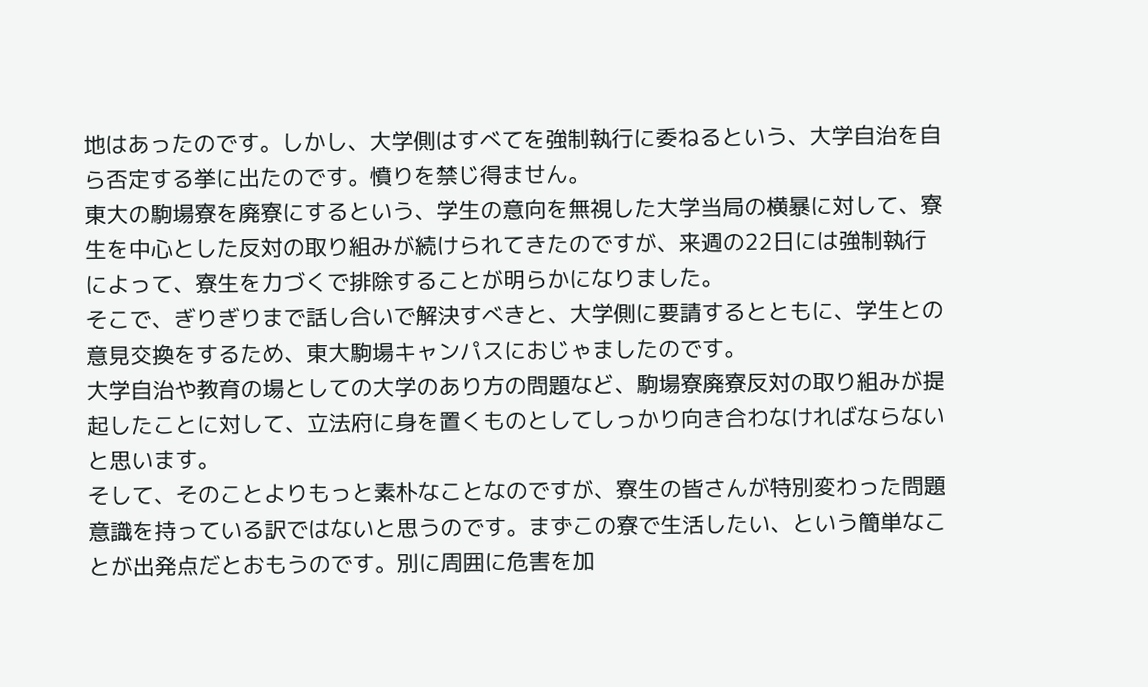地はあったのです。しかし、大学側はすべてを強制執行に委ねるという、大学自治を自ら否定する挙に出たのです。憤りを禁じ得ません。
東大の駒場寮を廃寮にするという、学生の意向を無視した大学当局の横暴に対して、寮生を中心とした反対の取り組みが続けられてきたのですが、来週の22日には強制執行によって、寮生を力づくで排除することが明らかになりました。
そこで、ぎりぎりまで話し合いで解決すべきと、大学側に要請するとともに、学生との意見交換をするため、東大駒場キャンパスにおじゃましたのです。
大学自治や教育の場としての大学のあり方の問題など、駒場寮廃寮反対の取り組みが提起したことに対して、立法府に身を置くものとしてしっかり向き合わなければならないと思います。
そして、そのことよりもっと素朴なことなのですが、寮生の皆さんが特別変わった問題意識を持っている訳ではないと思うのです。まずこの寮で生活したい、という簡単なことが出発点だとおもうのです。別に周囲に危害を加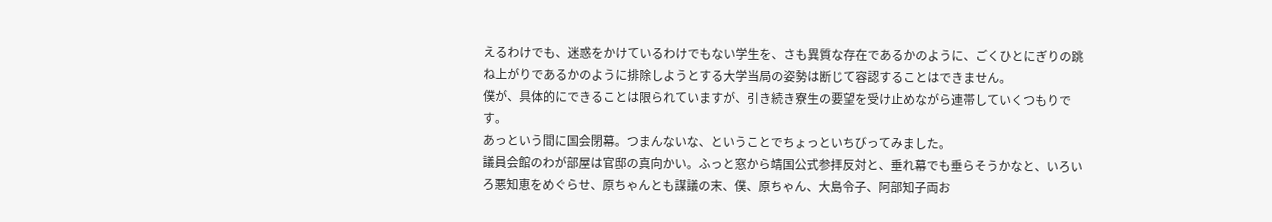えるわけでも、迷惑をかけているわけでもない学生を、さも異質な存在であるかのように、ごくひとにぎりの跳ね上がりであるかのように排除しようとする大学当局の姿勢は断じて容認することはできません。
僕が、具体的にできることは限られていますが、引き続き寮生の要望を受け止めながら連帯していくつもりです。
あっという間に国会閉幕。つまんないな、ということでちょっといちびってみました。
議員会館のわが部屋は官邸の真向かい。ふっと窓から靖国公式参拝反対と、垂れ幕でも垂らそうかなと、いろいろ悪知恵をめぐらせ、原ちゃんとも謀議の末、僕、原ちゃん、大島令子、阿部知子両お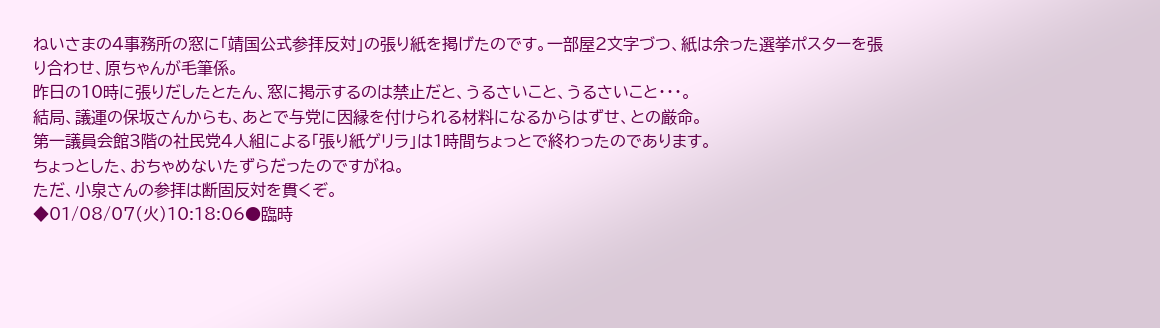ねいさまの4事務所の窓に「靖国公式参拝反対」の張り紙を掲げたのです。一部屋2文字づつ、紙は余った選挙ポスターを張り合わせ、原ちゃんが毛筆係。
昨日の10時に張りだしたとたん、窓に掲示するのは禁止だと、うるさいこと、うるさいこと・・・。
結局、議運の保坂さんからも、あとで与党に因縁を付けられる材料になるからはずせ、との厳命。
第一議員会館3階の社民党4人組による「張り紙ゲリラ」は1時間ちょっとで終わったのであります。
ちょっとした、おちゃめないたずらだったのですがね。
ただ、小泉さんの参拝は断固反対を貫くぞ。
◆01/08/07(火)10:18:06●臨時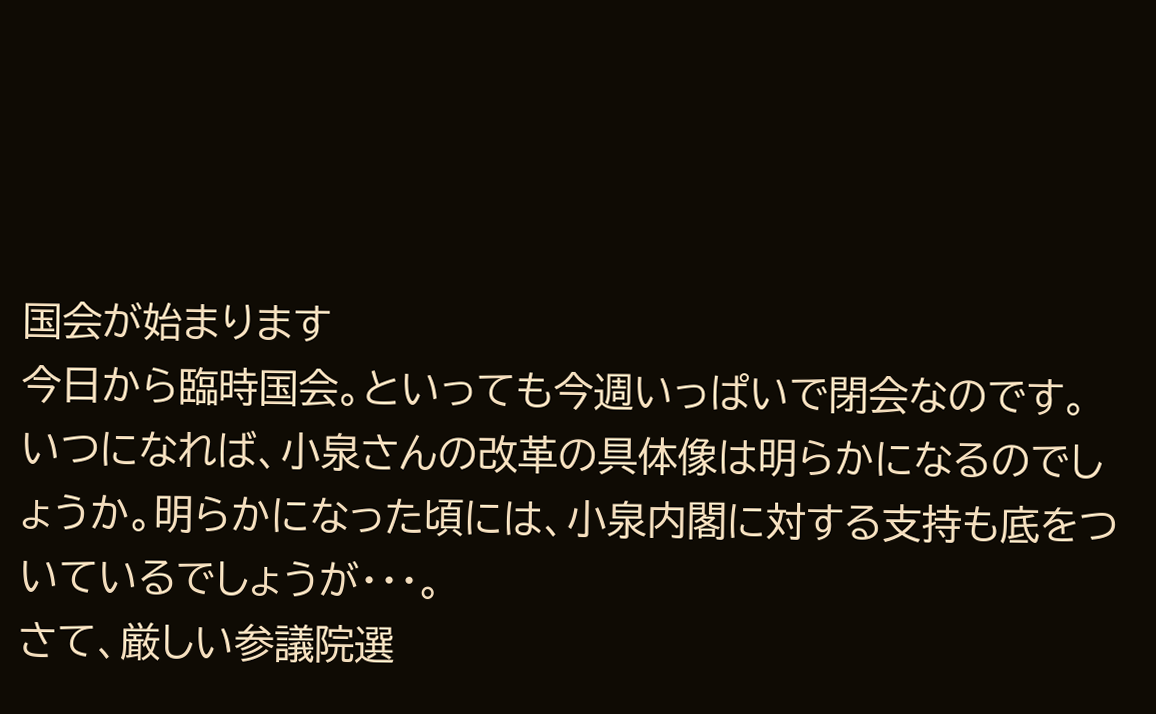国会が始まります
今日から臨時国会。といっても今週いっぱいで閉会なのです。
いつになれば、小泉さんの改革の具体像は明らかになるのでしょうか。明らかになった頃には、小泉内閣に対する支持も底をついているでしょうが・・・。
さて、厳しい参議院選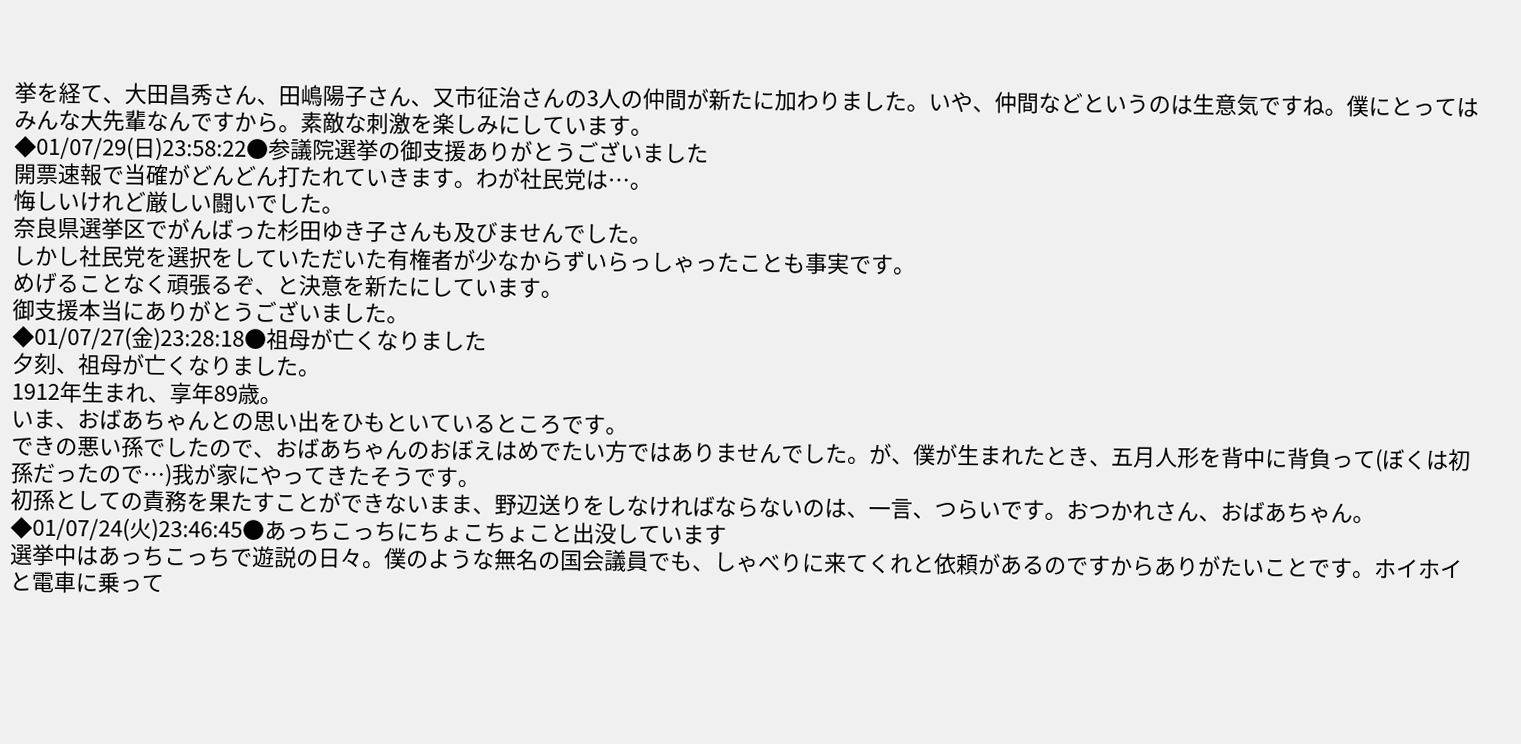挙を経て、大田昌秀さん、田嶋陽子さん、又市征治さんの3人の仲間が新たに加わりました。いや、仲間などというのは生意気ですね。僕にとってはみんな大先輩なんですから。素敵な刺激を楽しみにしています。
◆01/07/29(日)23:58:22●参議院選挙の御支援ありがとうございました
開票速報で当確がどんどん打たれていきます。わが社民党は…。
悔しいけれど厳しい闘いでした。
奈良県選挙区でがんばった杉田ゆき子さんも及びませんでした。
しかし社民党を選択をしていただいた有権者が少なからずいらっしゃったことも事実です。
めげることなく頑張るぞ、と決意を新たにしています。
御支援本当にありがとうございました。
◆01/07/27(金)23:28:18●祖母が亡くなりました
夕刻、祖母が亡くなりました。
1912年生まれ、享年89歳。
いま、おばあちゃんとの思い出をひもといているところです。
できの悪い孫でしたので、おばあちゃんのおぼえはめでたい方ではありませんでした。が、僕が生まれたとき、五月人形を背中に背負って(ぼくは初孫だったので…)我が家にやってきたそうです。
初孫としての責務を果たすことができないまま、野辺送りをしなければならないのは、一言、つらいです。おつかれさん、おばあちゃん。
◆01/07/24(火)23:46:45●あっちこっちにちょこちょこと出没しています
選挙中はあっちこっちで遊説の日々。僕のような無名の国会議員でも、しゃべりに来てくれと依頼があるのですからありがたいことです。ホイホイと電車に乗って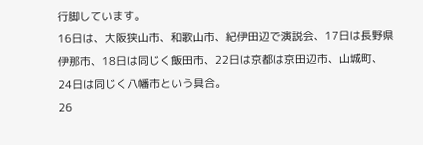行脚しています。
16日は、大阪狭山市、和歌山市、紀伊田辺で演説会、17日は長野県伊那市、18日は同じく飯田市、22日は京都は京田辺市、山城町、24日は同じく八幡市という具合。
26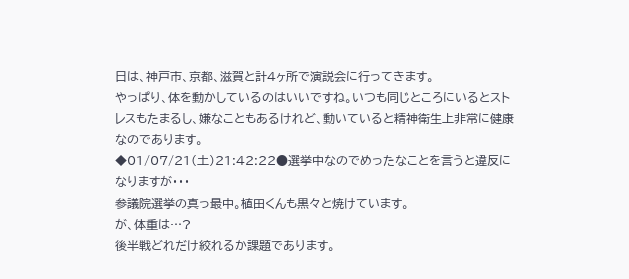日は、神戸市、京都、滋賀と計4ヶ所で演説会に行ってきます。
やっぱり、体を動かしているのはいいですね。いつも同じところにいるとストレスもたまるし、嫌なこともあるけれど、動いていると精神衛生上非常に健康なのであります。
◆01/07/21(土)21:42:22●選挙中なのでめったなことを言うと違反になりますが・・・
参議院選挙の真っ最中。植田くんも黒々と焼けています。
が、体重は…?
後半戦どれだけ絞れるか課題であります。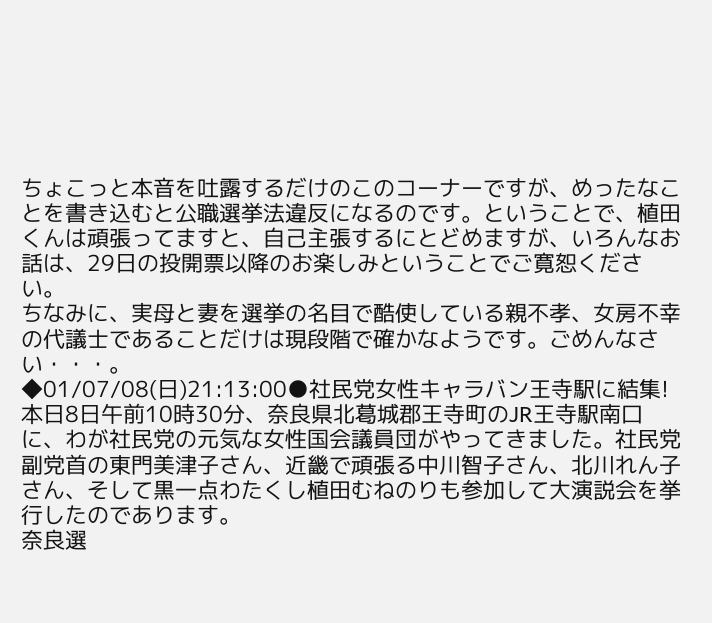ちょこっと本音を吐露するだけのこのコーナーですが、めったなことを書き込むと公職選挙法違反になるのです。ということで、植田くんは頑張ってますと、自己主張するにとどめますが、いろんなお話は、29日の投開票以降のお楽しみということでご寛恕ください。
ちなみに、実母と妻を選挙の名目で酷使している親不孝、女房不幸の代議士であることだけは現段階で確かなようです。ごめんなさい・・・。
◆01/07/08(日)21:13:00●社民党女性キャラバン王寺駅に結集!
本日8日午前10時30分、奈良県北葛城郡王寺町のJR王寺駅南口に、わが社民党の元気な女性国会議員団がやってきました。社民党副党首の東門美津子さん、近畿で頑張る中川智子さん、北川れん子さん、そして黒一点わたくし植田むねのりも参加して大演説会を挙行したのであります。
奈良選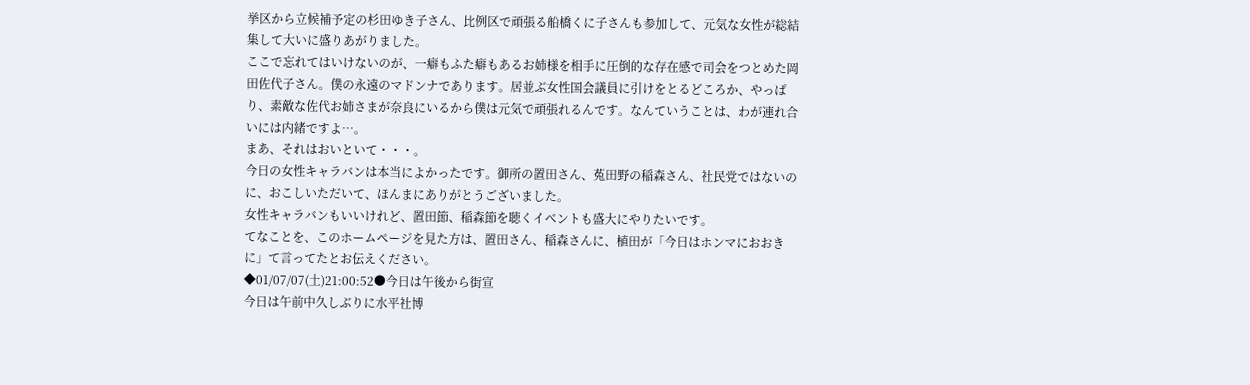挙区から立候補予定の杉田ゆき子さん、比例区で頑張る船橋くに子さんも参加して、元気な女性が総結集して大いに盛りあがりました。
ここで忘れてはいけないのが、一癖もふた癖もあるお姉様を相手に圧倒的な存在感で司会をつとめた岡田佐代子さん。僕の永遠のマドンナであります。居並ぶ女性国会議員に引けをとるどころか、やっぱり、素敵な佐代お姉さまが奈良にいるから僕は元気で頑張れるんです。なんていうことは、わが連れ合いには内緒ですよ…。
まあ、それはおいといて・・・。
今日の女性キャラバンは本当によかったです。御所の置田さん、菟田野の稲森さん、社民党ではないのに、おこしいただいて、ほんまにありがとうございました。
女性キャラバンもいいけれど、置田節、稲森節を聴くイベントも盛大にやりたいです。
てなことを、このホームページを見た方は、置田さん、稲森さんに、植田が「今日はホンマにおおきに」て言ってたとお伝えください。
◆01/07/07(土)21:00:52●今日は午後から街宣
今日は午前中久しぶりに水平社博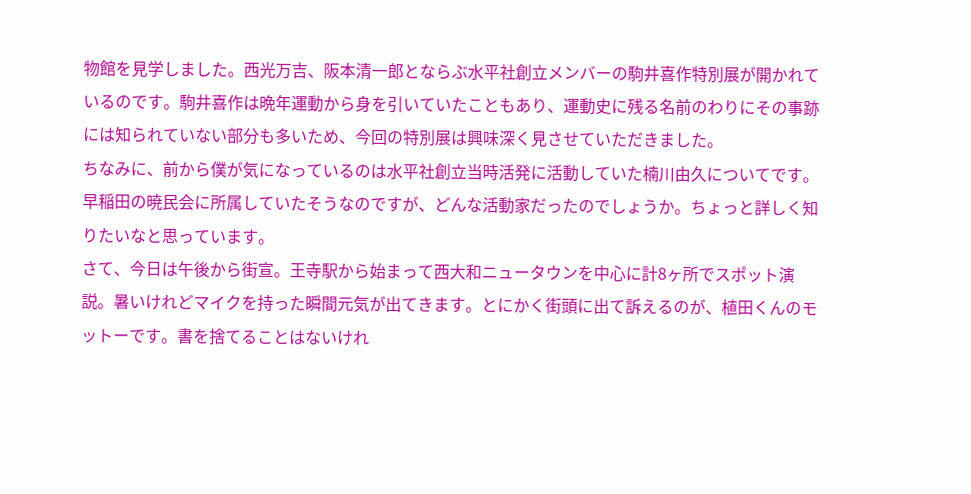物館を見学しました。西光万吉、阪本清一郎とならぶ水平社創立メンバーの駒井喜作特別展が開かれているのです。駒井喜作は晩年運動から身を引いていたこともあり、運動史に残る名前のわりにその事跡には知られていない部分も多いため、今回の特別展は興味深く見させていただきました。
ちなみに、前から僕が気になっているのは水平社創立当時活発に活動していた楠川由久についてです。早稲田の暁民会に所属していたそうなのですが、どんな活動家だったのでしょうか。ちょっと詳しく知りたいなと思っています。
さて、今日は午後から街宣。王寺駅から始まって西大和ニュータウンを中心に計8ヶ所でスポット演説。暑いけれどマイクを持った瞬間元気が出てきます。とにかく街頭に出て訴えるのが、植田くんのモットーです。書を捨てることはないけれ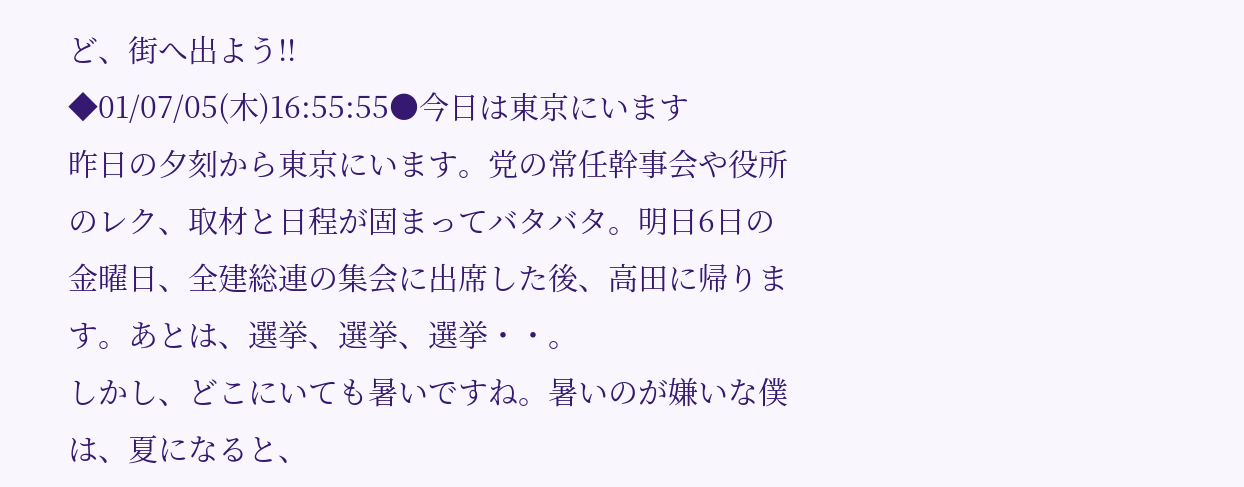ど、街へ出よう!!
◆01/07/05(木)16:55:55●今日は東京にいます
昨日の夕刻から東京にいます。党の常任幹事会や役所のレク、取材と日程が固まってバタバタ。明日6日の金曜日、全建総連の集会に出席した後、高田に帰ります。あとは、選挙、選挙、選挙・・。
しかし、どこにいても暑いですね。暑いのが嫌いな僕は、夏になると、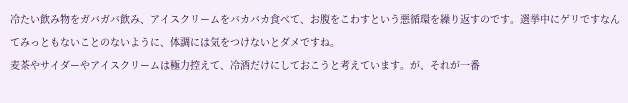冷たい飲み物をガバガバ飲み、アイスクリームをバカバカ食べて、お腹をこわすという悪循環を繰り返すのです。選挙中にゲリですなんてみっともないことのないように、体調には気をつけないとダメですね。
麦茶やサイダーやアイスクリームは極力控えて、冷酒だけにしておこうと考えています。が、それが一番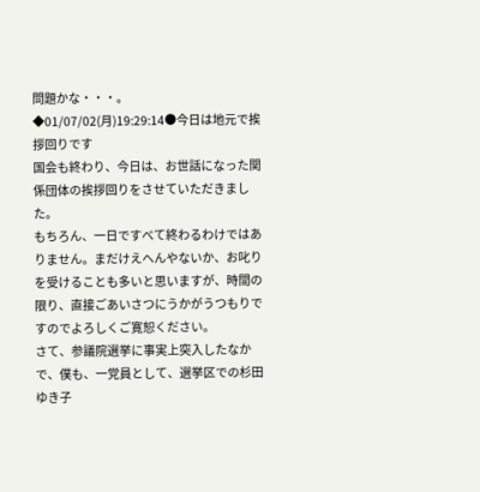問題かな・・・。
◆01/07/02(月)19:29:14●今日は地元で挨拶回りです
国会も終わり、今日は、お世話になった関係団体の挨拶回りをさせていただきました。
もちろん、一日ですべて終わるわけではありません。まだけえへんやないか、お叱りを受けることも多いと思いますが、時間の限り、直接ごあいさつにうかがうつもりですのでよろしくご寛恕ください。
さて、参議院選挙に事実上突入したなかで、僕も、一党員として、選挙区での杉田ゆき子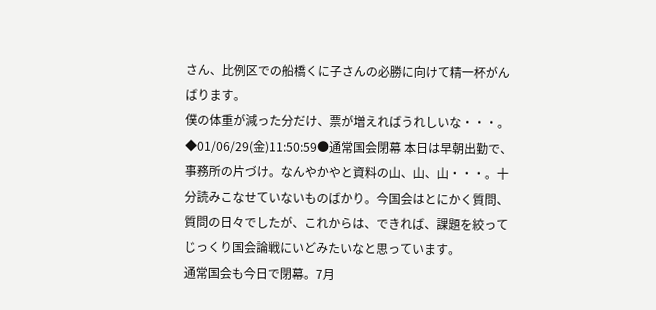さん、比例区での船橋くに子さんの必勝に向けて精一杯がんばります。
僕の体重が減った分だけ、票が増えればうれしいな・・・。
◆01/06/29(金)11:50:59●通常国会閉幕 本日は早朝出勤で、
事務所の片づけ。なんやかやと資料の山、山、山・・・。十分読みこなせていないものばかり。今国会はとにかく質問、質問の日々でしたが、これからは、できれば、課題を絞ってじっくり国会論戦にいどみたいなと思っています。
通常国会も今日で閉幕。7月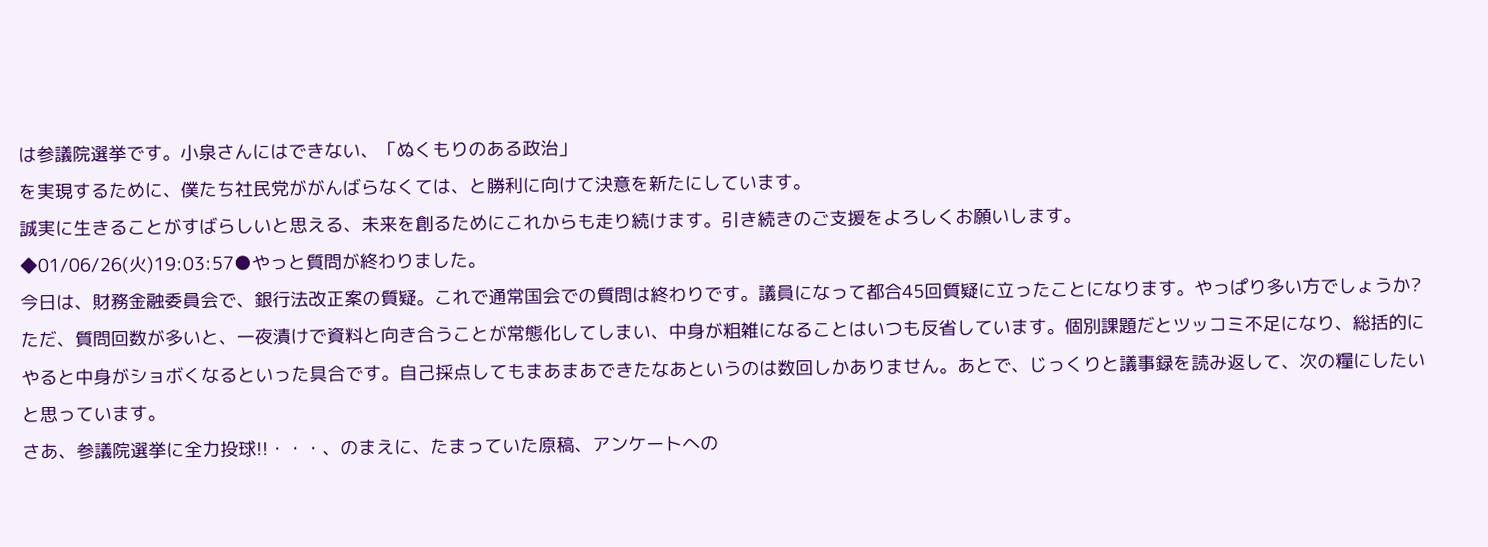は参議院選挙です。小泉さんにはできない、「ぬくもりのある政治」
を実現するために、僕たち社民党ががんばらなくては、と勝利に向けて決意を新たにしています。
誠実に生きることがすばらしいと思える、未来を創るためにこれからも走り続けます。引き続きのご支援をよろしくお願いします。
◆01/06/26(火)19:03:57●やっと質問が終わりました。
今日は、財務金融委員会で、銀行法改正案の質疑。これで通常国会での質問は終わりです。議員になって都合45回質疑に立ったことになります。やっぱり多い方でしょうか?
ただ、質問回数が多いと、一夜漬けで資料と向き合うことが常態化してしまい、中身が粗雑になることはいつも反省しています。個別課題だとツッコミ不足になり、総括的にやると中身がショボくなるといった具合です。自己採点してもまあまあできたなあというのは数回しかありません。あとで、じっくりと議事録を読み返して、次の糧にしたいと思っています。
さあ、参議院選挙に全力投球!!・・・、のまえに、たまっていた原稿、アンケートへの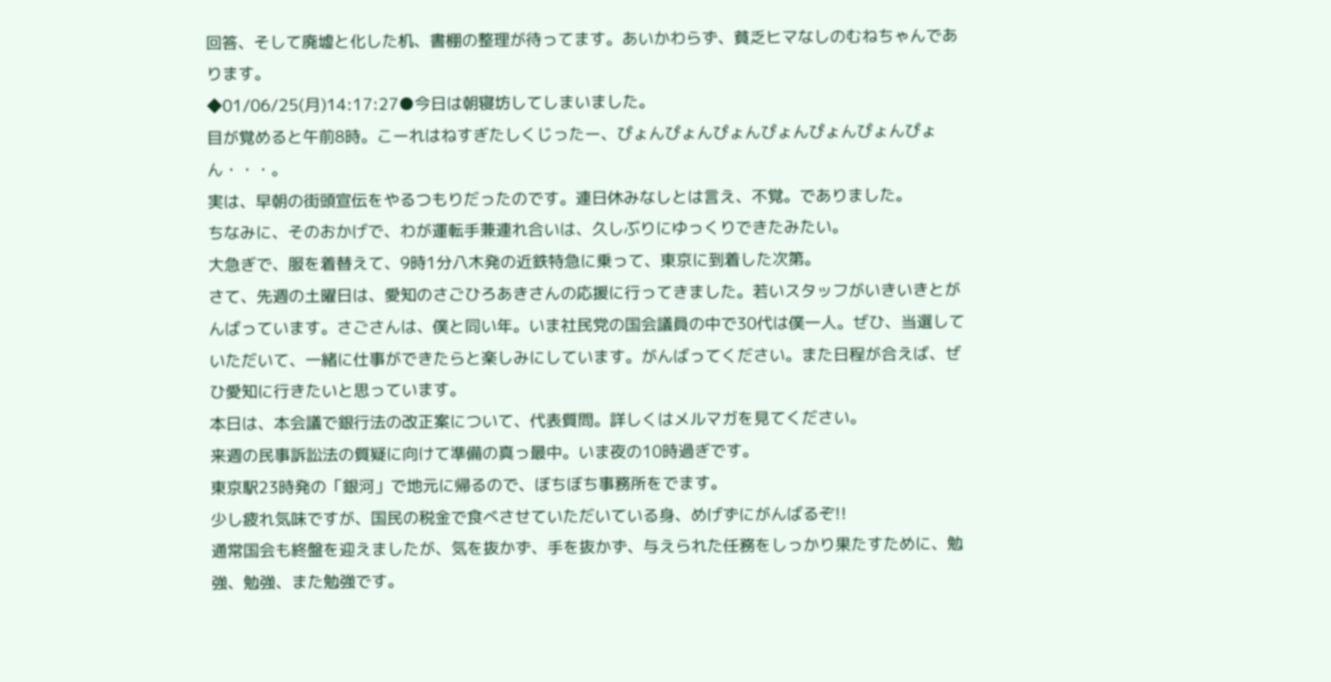回答、そして廃墟と化した机、書棚の整理が待ってます。あいかわらず、貧乏ヒマなしのむねちゃんであります。
◆01/06/25(月)14:17:27●今日は朝寝坊してしまいました。
目が覚めると午前8時。こーれはねすぎたしくじったー、ぴょんぴょんぴょんぴょんぴょんぴょんぴょん・・・。
実は、早朝の街頭宣伝をやるつもりだったのです。連日休みなしとは言え、不覚。でありました。
ちなみに、そのおかげで、わが運転手兼連れ合いは、久しぶりにゆっくりできたみたい。
大急ぎで、服を着替えて、9時1分八木発の近鉄特急に乗って、東京に到着した次第。
さて、先週の土曜日は、愛知のさごひろあきさんの応援に行ってきました。若いスタッフがいきいきとがんばっています。さごさんは、僕と同い年。いま社民党の国会議員の中で30代は僕一人。ぜひ、当選していただいて、一緒に仕事ができたらと楽しみにしています。がんばってください。また日程が合えば、ぜひ愛知に行きたいと思っています。
本日は、本会議で銀行法の改正案について、代表質問。詳しくはメルマガを見てください。
来週の民事訴訟法の質疑に向けて準備の真っ最中。いま夜の10時過ぎです。
東京駅23時発の「銀河」で地元に帰るので、ぼちぼち事務所をでます。
少し疲れ気味ですが、国民の税金で食べさせていただいている身、めげずにがんばるぞ!!
通常国会も終盤を迎えましたが、気を抜かず、手を抜かず、与えられた任務をしっかり果たすために、勉強、勉強、また勉強です。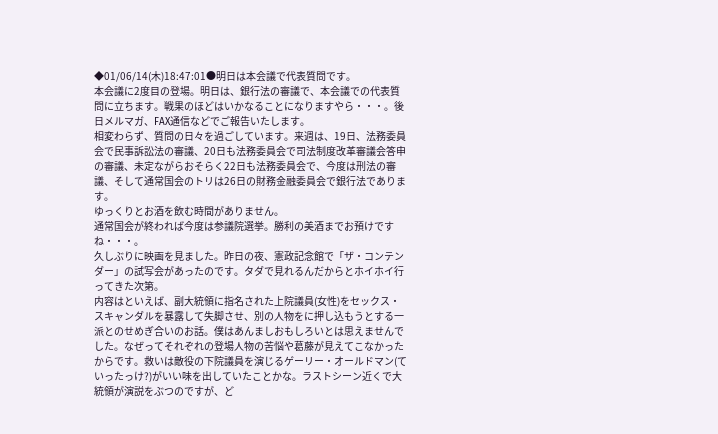◆01/06/14(木)18:47:01●明日は本会議で代表質問です。
本会議に2度目の登場。明日は、銀行法の審議で、本会議での代表質問に立ちます。戦果のほどはいかなることになりますやら・・・。後日メルマガ、FAX通信などでご報告いたします。
相変わらず、質問の日々を過ごしています。来週は、19日、法務委員会で民事訴訟法の審議、20日も法務委員会で司法制度改革審議会答申の審議、未定ながらおそらく22日も法務委員会で、今度は刑法の審議、そして通常国会のトリは26日の財務金融委員会で銀行法であります。
ゆっくりとお酒を飲む時間がありません。
通常国会が終われば今度は参議院選挙。勝利の美酒までお預けですね・・・。
久しぶりに映画を見ました。昨日の夜、憲政記念館で「ザ・コンテンダー」の試写会があったのです。タダで見れるんだからとホイホイ行ってきた次第。
内容はといえば、副大統領に指名された上院議員(女性)をセックス・スキャンダルを暴露して失脚させ、別の人物をに押し込もうとする一派とのせめぎ合いのお話。僕はあんましおもしろいとは思えませんでした。なぜってそれぞれの登場人物の苦悩や葛藤が見えてこなかったからです。救いは敵役の下院議員を演じるゲーリー・オールドマン(ていったっけ?)がいい味を出していたことかな。ラストシーン近くで大統領が演説をぶつのですが、ど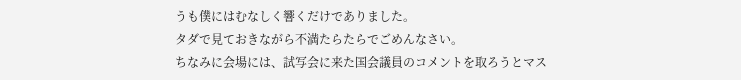うも僕にはむなしく響くだけでありました。
タダで見ておきながら不満たらたらでごめんなさい。
ちなみに会場には、試写会に来た国会議員のコメントを取ろうとマス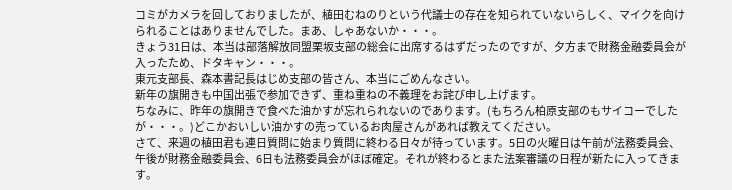コミがカメラを回しておりましたが、植田むねのりという代議士の存在を知られていないらしく、マイクを向けられることはありませんでした。まあ、しゃあないか・・・。
きょう31日は、本当は部落解放同盟栗坂支部の総会に出席するはずだったのですが、夕方まで財務金融委員会が入ったため、ドタキャン・・・。
東元支部長、森本書記長はじめ支部の皆さん、本当にごめんなさい。
新年の旗開きも中国出張で参加できず、重ね重ねの不義理をお詫び申し上げます。
ちなみに、昨年の旗開きで食べた油かすが忘れられないのであります。(もちろん柏原支部のもサイコーでしたが・・・。)どこかおいしい油かすの売っているお肉屋さんがあれば教えてください。
さて、来週の植田君も連日質問に始まり質問に終わる日々が待っています。5日の火曜日は午前が法務委員会、午後が財務金融委員会、6日も法務委員会がほぼ確定。それが終わるとまた法案審議の日程が新たに入ってきます。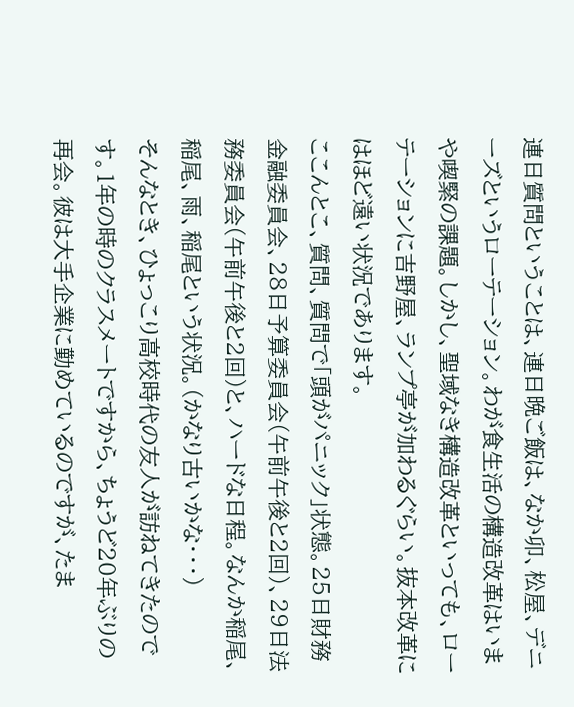連日質問ということは、連日晩ご飯は、なか卯、松屋、デニーズというローテーション。わが食生活の構造改革はいまや喫緊の課題。しかし、聖域なき構造改革といっても、ローテーションに吉野屋、ランプ亭が加わるぐらい。抜本改革にはほど遠い状況であります。
ここんとこ、質問、質問で「頭がパニック」状態。25日財務金融委員会、28日予算委員会(午前午後と2回)、29日法務委員会(午前午後と2回)と、ハードな日程。なんか稲尾、稲尾、雨、稲尾という状況。(かなり古いかな・・・)
そんなとき、ひょっこり高校時代の友人が訪ねてきたのです。1年の時のクラスメートですから、ちょうど20年ぶりの再会。彼は大手企業に勤めているのですが、たま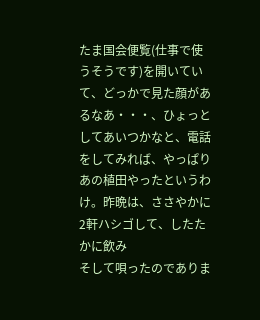たま国会便覧(仕事で使うそうです)を開いていて、どっかで見た顔があるなあ・・・、ひょっとしてあいつかなと、電話をしてみれば、やっぱりあの植田やったというわけ。昨晩は、ささやかに2軒ハシゴして、したたかに飲み
そして唄ったのでありま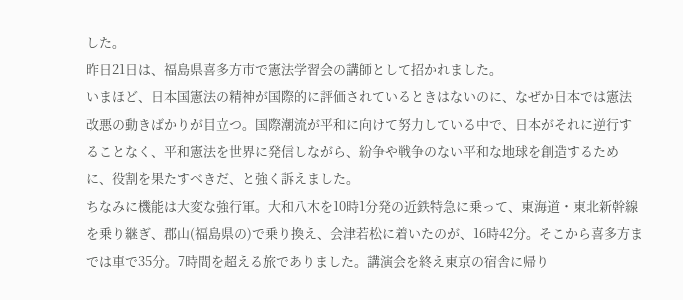した。
昨日21日は、福島県喜多方市で憲法学習会の講師として招かれました。
いまほど、日本国憲法の精神が国際的に評価されているときはないのに、なぜか日本では憲法改悪の動きばかりが目立つ。国際潮流が平和に向けて努力している中で、日本がそれに逆行することなく、平和憲法を世界に発信しながら、紛争や戦争のない平和な地球を創造するために、役割を果たすべきだ、と強く訴えました。
ちなみに機能は大変な強行軍。大和八木を10時1分発の近鉄特急に乗って、東海道・東北新幹線を乗り継ぎ、郡山(福島県の)で乗り換え、会津若松に着いたのが、16時42分。そこから喜多方までは車で35分。7時間を超える旅でありました。講演会を終え東京の宿舎に帰り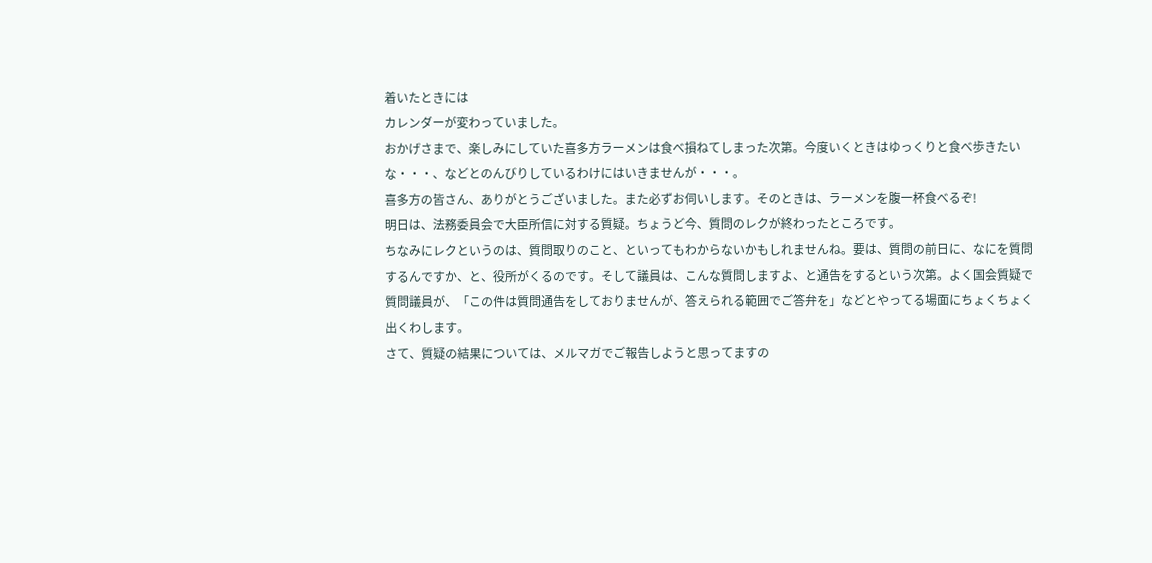着いたときには
カレンダーが変わっていました。
おかげさまで、楽しみにしていた喜多方ラーメンは食べ損ねてしまった次第。今度いくときはゆっくりと食べ歩きたいな・・・、などとのんびりしているわけにはいきませんが・・・。
喜多方の皆さん、ありがとうございました。また必ずお伺いします。そのときは、ラーメンを腹一杯食べるぞ!
明日は、法務委員会で大臣所信に対する質疑。ちょうど今、質問のレクが終わったところです。
ちなみにレクというのは、質問取りのこと、といってもわからないかもしれませんね。要は、質問の前日に、なにを質問するんですか、と、役所がくるのです。そして議員は、こんな質問しますよ、と通告をするという次第。よく国会質疑で質問議員が、「この件は質問通告をしておりませんが、答えられる範囲でご答弁を」などとやってる場面にちょくちょく出くわします。
さて、質疑の結果については、メルマガでご報告しようと思ってますの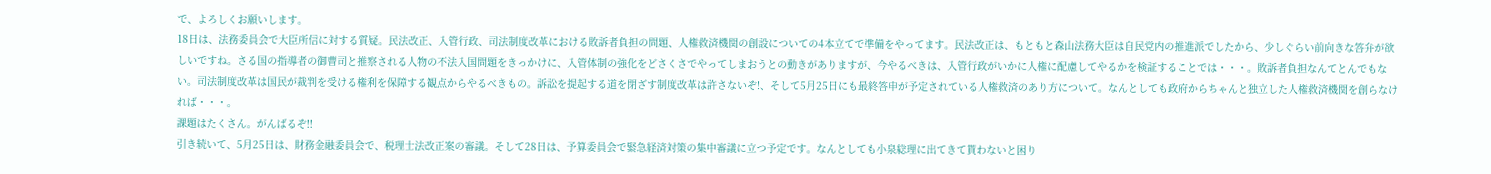で、よろしくお願いします。
18日は、法務委員会で大臣所信に対する質疑。民法改正、入管行政、司法制度改革における敗訴者負担の問題、人権救済機関の創設についての4本立てで準備をやってます。民法改正は、もともと森山法務大臣は自民党内の推進派でしたから、少しぐらい前向きな答弁が欲しいですね。さる国の指導者の御曹司と推察される人物の不法入国問題をきっかけに、入管体制の強化をどさくさでやってしまおうとの動きがありますが、今やるべきは、入管行政がいかに人権に配慮してやるかを検証することでは・・・。敗訴者負担なんてとんでもない。司法制度改革は国民が裁判を受ける権利を保障する観点からやるべきもの。訴訟を提起する道を閉ざす制度改革は許さないぞ!、そして5月25日にも最終答申が予定されている人権救済のあり方について。なんとしても政府からちゃんと独立した人権救済機関を創らなければ・・・。
課題はたくさん。がんばるぞ!!
引き続いて、5月25日は、財務金融委員会で、税理士法改正案の審議。そして28日は、予算委員会で緊急経済対策の集中審議に立つ予定です。なんとしても小泉総理に出てきて貰わないと困り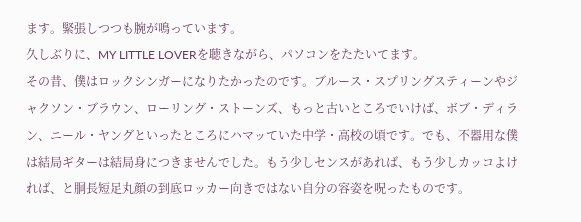ます。緊張しつつも腕が鳴っています。
久しぶりに、MY LITTLE LOVERを聴きながら、パソコンをたたいてます。
その昔、僕はロックシンガーになりたかったのです。ブルース・スプリングスティーンやジャクソン・ブラウン、ローリング・ストーンズ、もっと古いところでいけば、ボブ・ディラン、ニール・ヤングといったところにハマッていた中学・高校の頃です。でも、不器用な僕は結局ギターは結局身につきませんでした。もう少しセンスがあれば、もう少しカッコよければ、と胴長短足丸顔の到底ロッカー向きではない自分の容姿を呪ったものです。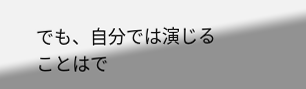でも、自分では演じることはで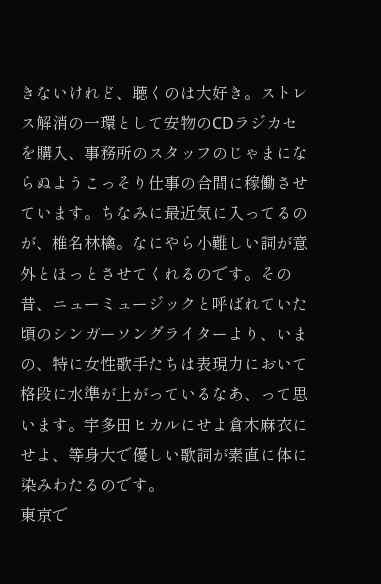きないけれど、聴くのは大好き。ストレス解消の一環として安物のCDラジカセを購入、事務所のスタッフのじゃまにならぬようこっそり仕事の合間に稼働させています。ちなみに最近気に入ってるのが、椎名林檎。なにやら小難しい詞が意外とほっとさせてくれるのです。その昔、ニューミュージックと呼ばれていた頃のシンガーソングライターより、いまの、特に女性歌手たちは表現力において格段に水準が上がっているなあ、って思います。宇多田ヒカルにせよ倉木麻衣にせよ、等身大で優しい歌詞が素直に体に染みわたるのです。
東京で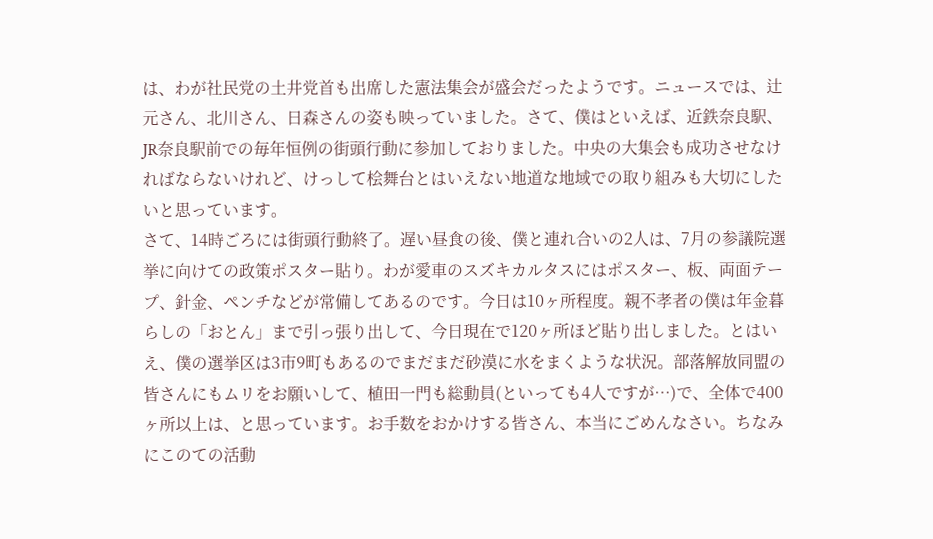は、わが社民党の土井党首も出席した憲法集会が盛会だったようです。ニュースでは、辻元さん、北川さん、日森さんの姿も映っていました。さて、僕はといえば、近鉄奈良駅、JR奈良駅前での毎年恒例の街頭行動に参加しておりました。中央の大集会も成功させなければならないけれど、けっして桧舞台とはいえない地道な地域での取り組みも大切にしたいと思っています。
さて、14時ごろには街頭行動終了。遅い昼食の後、僕と連れ合いの2人は、7月の参議院選挙に向けての政策ポスター貼り。わが愛車のスズキカルタスにはポスター、板、両面テープ、針金、ペンチなどが常備してあるのです。今日は10ヶ所程度。親不孝者の僕は年金暮らしの「おとん」まで引っ張り出して、今日現在で120ヶ所ほど貼り出しました。とはいえ、僕の選挙区は3市9町もあるのでまだまだ砂漠に水をまくような状況。部落解放同盟の皆さんにもムリをお願いして、植田一門も総動員(といっても4人ですが…)で、全体で400ヶ所以上は、と思っています。お手数をおかけする皆さん、本当にごめんなさい。ちなみにこのての活動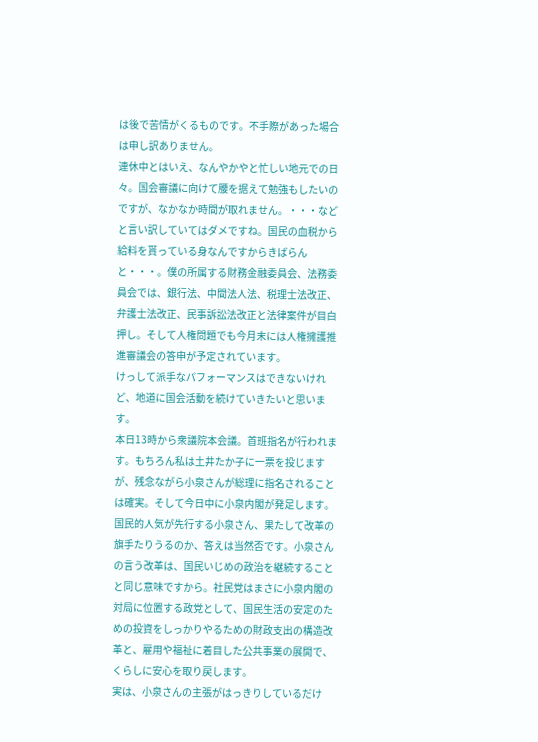は後で苦情がくるものです。不手際があった場合は申し訳ありません。
連休中とはいえ、なんやかやと忙しい地元での日々。国会審議に向けて腰を据えて勉強もしたいのですが、なかなか時間が取れません。・・・などと言い訳していてはダメですね。国民の血税から給料を貰っている身なんですからきばらんと・・・。僕の所属する財務金融委員会、法務委員会では、銀行法、中間法人法、税理士法改正、弁護士法改正、民事訴訟法改正と法律案件が目白押し。そして人権問題でも今月末には人権擁護推進審議会の答申が予定されています。
けっして派手なパフォーマンスはできないけれど、地道に国会活動を続けていきたいと思います。
本日13時から衆議院本会議。首班指名が行われます。もちろん私は土井たか子に一票を投じますが、残念ながら小泉さんが総理に指名されることは確実。そして今日中に小泉内閣が発足します。
国民的人気が先行する小泉さん、果たして改革の旗手たりうるのか、答えは当然否です。小泉さんの言う改革は、国民いじめの政治を継続することと同じ意味ですから。社民党はまさに小泉内閣の対局に位置する政党として、国民生活の安定のための投資をしっかりやるための財政支出の構造改革と、雇用や福祉に着目した公共事業の展開で、くらしに安心を取り戻します。
実は、小泉さんの主張がはっきりしているだけ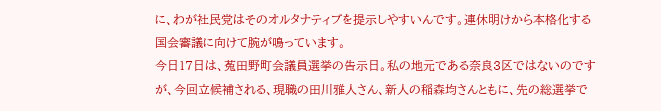に、わが社民党はそのオルタナティブを提示しやすいんです。連休明けから本格化する国会審議に向けて腕が鳴っています。
今日17日は、菟田野町会議員選挙の告示日。私の地元である奈良3区ではないのですが、今回立候補される、現職の田川雅人さん、新人の稲森均さんともに、先の総選挙で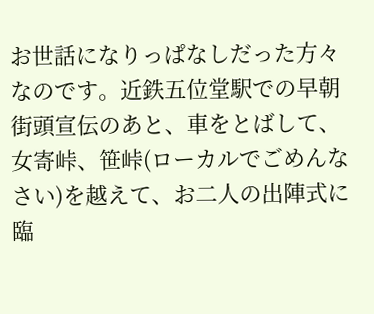お世話になりっぱなしだった方々なのです。近鉄五位堂駅での早朝街頭宣伝のあと、車をとばして、女寄峠、笹峠(ローカルでごめんなさい)を越えて、お二人の出陣式に臨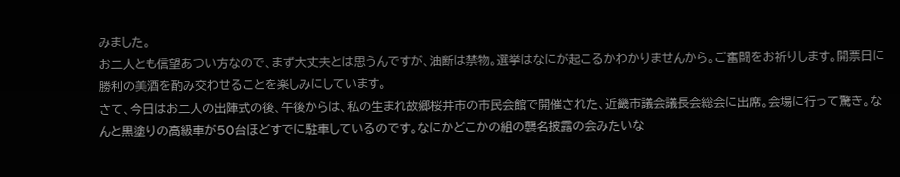みました。
お二人とも信望あつい方なので、まず大丈夫とは思うんですが、油断は禁物。選挙はなにが起こるかわかりませんから。ご奮闘をお祈りします。開票日に勝利の美酒を酌み交わせることを楽しみにしています。
さて、今日はお二人の出陣式の後、午後からは、私の生まれ故郷桜井市の市民会館で開催された、近畿市議会議長会総会に出席。会場に行って驚き。なんと黒塗りの高級車が50台ほどすでに駐車しているのです。なにかどこかの組の襲名披露の会みたいな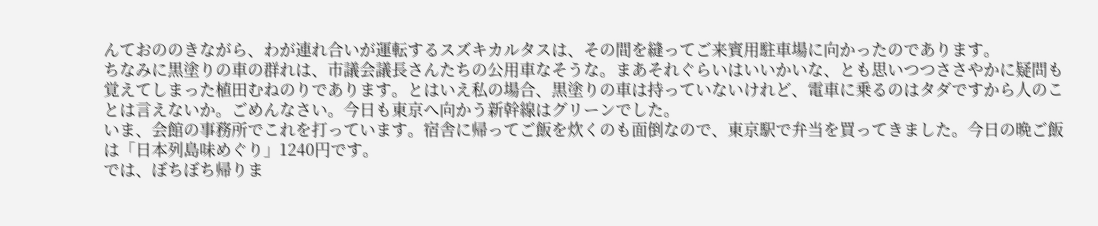んておののきながら、わが連れ合いが運転するスズキカルタスは、その間を縫ってご来賓用駐車場に向かったのであります。
ちなみに黒塗りの車の群れは、市議会議長さんたちの公用車なそうな。まあそれぐらいはいいかいな、とも思いつつささやかに疑問も覚えてしまった植田むねのりであります。とはいえ私の場合、黒塗りの車は持っていないけれど、電車に乗るのはタダですから人のことは言えないか。ごめんなさい。今日も東京へ向かう新幹線はグリーンでした。
いま、会館の事務所でこれを打っています。宿舎に帰ってご飯を炊くのも面倒なので、東京駅で弁当を買ってきました。今日の晩ご飯は「日本列島味めぐり」1240円です。
では、ぼちぼち帰りま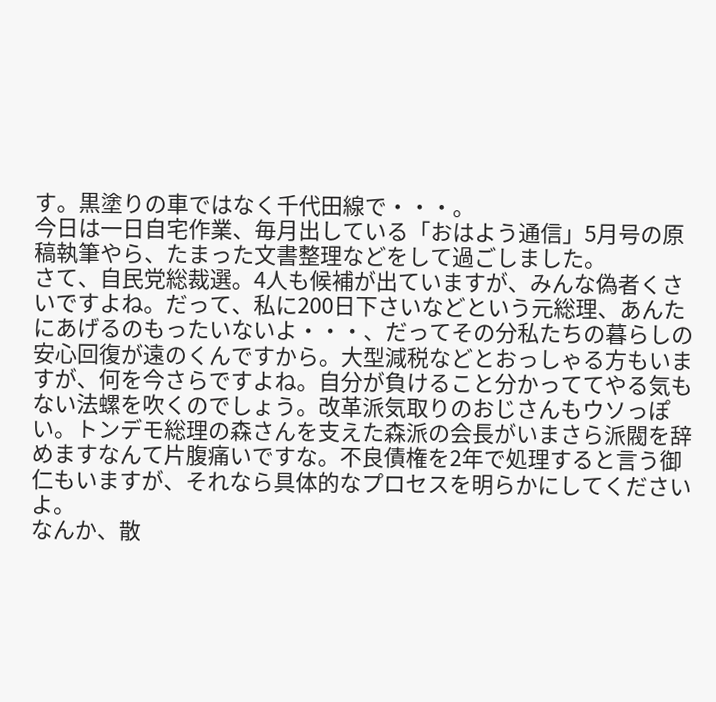す。黒塗りの車ではなく千代田線で・・・。
今日は一日自宅作業、毎月出している「おはよう通信」5月号の原稿執筆やら、たまった文書整理などをして過ごしました。
さて、自民党総裁選。4人も候補が出ていますが、みんな偽者くさいですよね。だって、私に200日下さいなどという元総理、あんたにあげるのもったいないよ・・・、だってその分私たちの暮らしの安心回復が遠のくんですから。大型減税などとおっしゃる方もいますが、何を今さらですよね。自分が負けること分かっててやる気もない法螺を吹くのでしょう。改革派気取りのおじさんもウソっぽい。トンデモ総理の森さんを支えた森派の会長がいまさら派閥を辞めますなんて片腹痛いですな。不良債権を2年で処理すると言う御仁もいますが、それなら具体的なプロセスを明らかにしてくださいよ。
なんか、散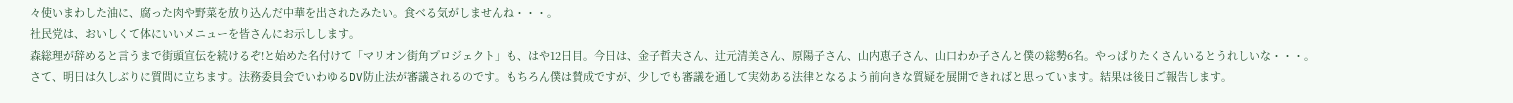々使いまわした油に、腐った肉や野菜を放り込んだ中華を出されたみたい。食べる気がしませんね・・・。
社民党は、おいしくて体にいいメニューを皆さんにお示しします。
森総理が辞めると言うまで街頭宣伝を続けるぞ!と始めた名付けて「マリオン街角プロジェクト」も、はや12日目。今日は、金子哲夫さん、辻元清美さん、原陽子さん、山内恵子さん、山口わか子さんと僕の総勢6名。やっぱりたくさんいるとうれしいな・・・。
さて、明日は久しぶりに質問に立ちます。法務委員会でいわゆるDV防止法が審議されるのです。もちろん僕は賛成ですが、少しでも審議を通して実効ある法律となるよう前向きな質疑を展開できればと思っています。結果は後日ご報告します。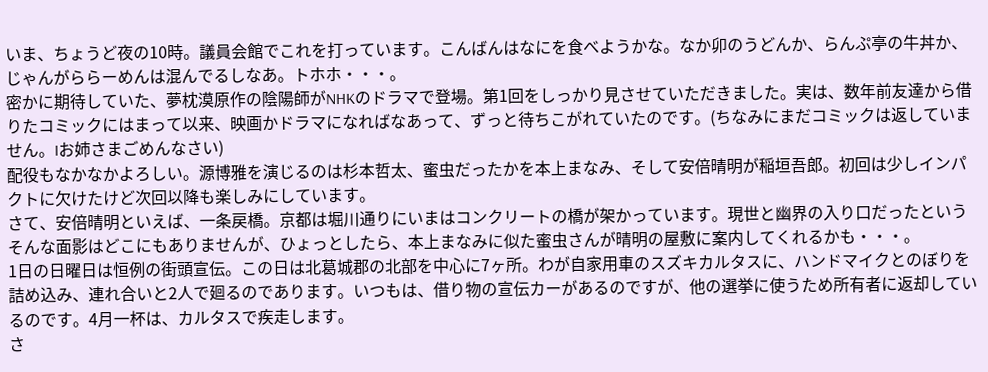いま、ちょうど夜の10時。議員会館でこれを打っています。こんばんはなにを食べようかな。なか卯のうどんか、らんぷ亭の牛丼か、じゃんがららーめんは混んでるしなあ。トホホ・・・。
密かに期待していた、夢枕漠原作の陰陽師がNHKのドラマで登場。第1回をしっかり見させていただきました。実は、数年前友達から借りたコミックにはまって以来、映画かドラマになればなあって、ずっと待ちこがれていたのです。(ちなみにまだコミックは返していません。Iお姉さまごめんなさい)
配役もなかなかよろしい。源博雅を演じるのは杉本哲太、蜜虫だったかを本上まなみ、そして安倍晴明が稲垣吾郎。初回は少しインパクトに欠けたけど次回以降も楽しみにしています。
さて、安倍晴明といえば、一条戻橋。京都は堀川通りにいまはコンクリートの橋が架かっています。現世と幽界の入り口だったというそんな面影はどこにもありませんが、ひょっとしたら、本上まなみに似た蜜虫さんが晴明の屋敷に案内してくれるかも・・・。
1日の日曜日は恒例の街頭宣伝。この日は北葛城郡の北部を中心に7ヶ所。わが自家用車のスズキカルタスに、ハンドマイクとのぼりを詰め込み、連れ合いと2人で廻るのであります。いつもは、借り物の宣伝カーがあるのですが、他の選挙に使うため所有者に返却しているのです。4月一杯は、カルタスで疾走します。
さ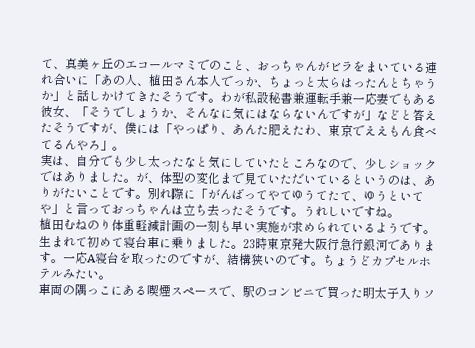て、真美ヶ丘のエコールマミでのこと、おっちゃんがビラをまいている連れ合いに「あの人、植田さん本人でっか、ちょっと太らはったんとちゃうか」と話しかけてきたそうです。わが私設秘書兼運転手兼一応妻でもある彼女、「そうでしょうか、そんなに気にはならないんですが」などと答えたそうですが、僕には「やっぱり、あんた肥えたわ、東京でええもん食べてるんやろ」。
実は、自分でも少し太ったなと気にしていたところなので、少しショックではありました。が、体型の変化まで見ていただいているというのは、ありがたいことです。別れ際に「がんばってやてゆうてたて、ゆうといてや」と言っておっちゃんは立ち去ったそうです。うれしいですね。
植田むねのり体重軽減計画の一刻も早い実施が求められているようです。
生まれて初めて寝台車に乗りました。23時東京発大阪行急行銀河であります。一応A寝台を取ったのですが、結構狭いのです。ちょうどカプセルホテルみたい。
車両の隅っこにある喫煙スペースで、駅のコンビニで買った明太子入りソ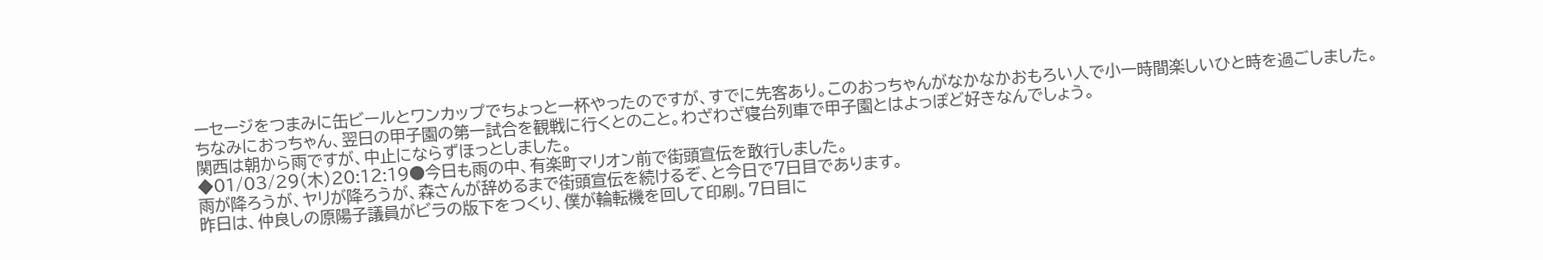ーセージをつまみに缶ビールとワンカップでちょっと一杯やったのですが、すでに先客あり。このおっちゃんがなかなかおもろい人で小一時間楽しいひと時を過ごしました。ちなみにおっちゃん、翌日の甲子園の第一試合を観戦に行くとのこと。わざわざ寝台列車で甲子園とはよっぽど好きなんでしょう。
関西は朝から雨ですが、中止にならずほっとしました。
◆01/03/29(木)20:12:19●今日も雨の中、有楽町マリオン前で街頭宣伝を敢行しました。
雨が降ろうが、ヤリが降ろうが、森さんが辞めるまで街頭宣伝を続けるぞ、と今日で7日目であります。
昨日は、仲良しの原陽子議員がビラの版下をつくり、僕が輪転機を回して印刷。7日目に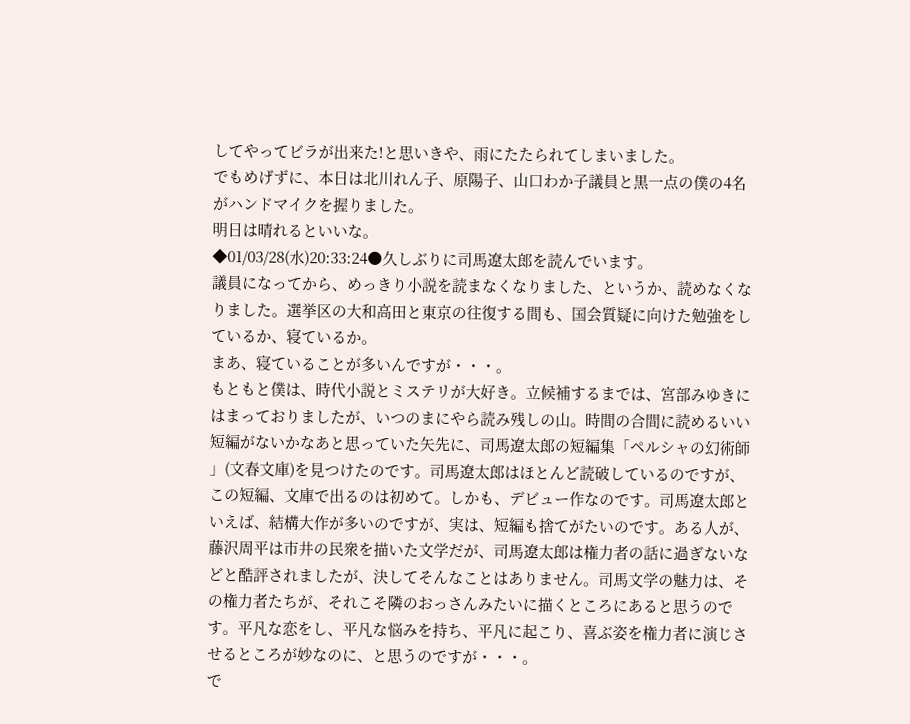してやってビラが出来た!と思いきや、雨にたたられてしまいました。
でもめげずに、本日は北川れん子、原陽子、山口わか子議員と黒一点の僕の4名がハンドマイクを握りました。
明日は晴れるといいな。
◆01/03/28(水)20:33:24●久しぶりに司馬遼太郎を読んでいます。
議員になってから、めっきり小説を読まなくなりました、というか、読めなくなりました。選挙区の大和高田と東京の往復する間も、国会質疑に向けた勉強をしているか、寝ているか。
まあ、寝ていることが多いんですが・・・。
もともと僕は、時代小説とミステリが大好き。立候補するまでは、宮部みゆきにはまっておりましたが、いつのまにやら読み残しの山。時間の合間に読めるいい短編がないかなあと思っていた矢先に、司馬遼太郎の短編集「ペルシャの幻術師
」(文春文庫)を見つけたのです。司馬遼太郎はほとんど読破しているのですが、この短編、文庫で出るのは初めて。しかも、デビュー作なのです。司馬遼太郎といえば、結構大作が多いのですが、実は、短編も捨てがたいのです。ある人が、藤沢周平は市井の民衆を描いた文学だが、司馬遼太郎は権力者の話に過ぎないなどと酷評されましたが、決してそんなことはありません。司馬文学の魅力は、その権力者たちが、それこそ隣のおっさんみたいに描くところにあると思うのです。平凡な恋をし、平凡な悩みを持ち、平凡に起こり、喜ぶ姿を権力者に演じさせるところが妙なのに、と思うのですが・・・。
で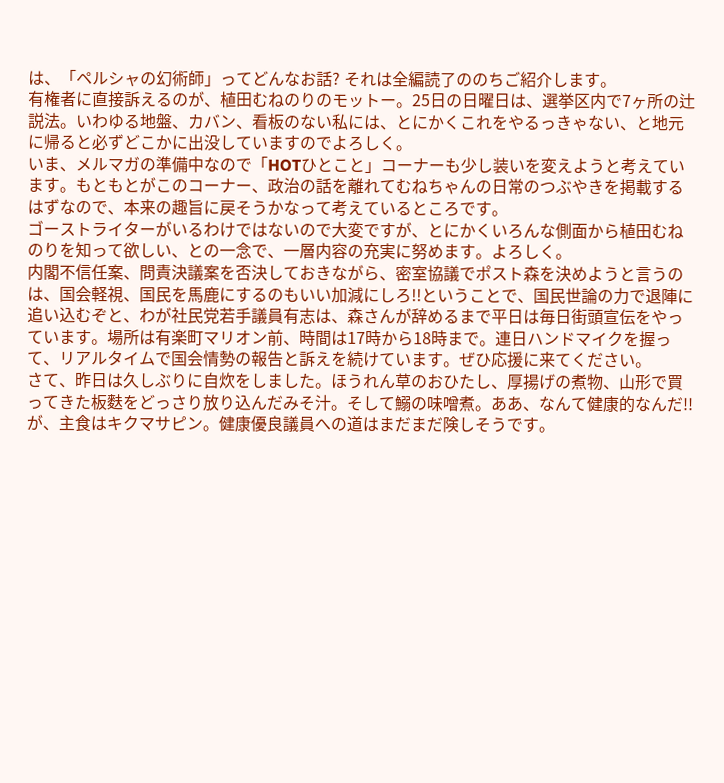は、「ペルシャの幻術師」ってどんなお話? それは全編読了ののちご紹介します。
有権者に直接訴えるのが、植田むねのりのモットー。25日の日曜日は、選挙区内で7ヶ所の辻説法。いわゆる地盤、カバン、看板のない私には、とにかくこれをやるっきゃない、と地元に帰ると必ずどこかに出没していますのでよろしく。
いま、メルマガの準備中なので「HOTひとこと」コーナーも少し装いを変えようと考えています。もともとがこのコーナー、政治の話を離れてむねちゃんの日常のつぶやきを掲載するはずなので、本来の趣旨に戻そうかなって考えているところです。
ゴーストライターがいるわけではないので大変ですが、とにかくいろんな側面から植田むねのりを知って欲しい、との一念で、一層内容の充実に努めます。よろしく。
内閣不信任案、問責決議案を否決しておきながら、密室協議でポスト森を決めようと言うのは、国会軽視、国民を馬鹿にするのもいい加減にしろ!!ということで、国民世論の力で退陣に追い込むぞと、わが社民党若手議員有志は、森さんが辞めるまで平日は毎日街頭宣伝をやっています。場所は有楽町マリオン前、時間は17時から18時まで。連日ハンドマイクを握って、リアルタイムで国会情勢の報告と訴えを続けています。ぜひ応援に来てください。
さて、昨日は久しぶりに自炊をしました。ほうれん草のおひたし、厚揚げの煮物、山形で買ってきた板麩をどっさり放り込んだみそ汁。そして鰯の味噌煮。ああ、なんて健康的なんだ!! が、主食はキクマサピン。健康優良議員への道はまだまだ険しそうです。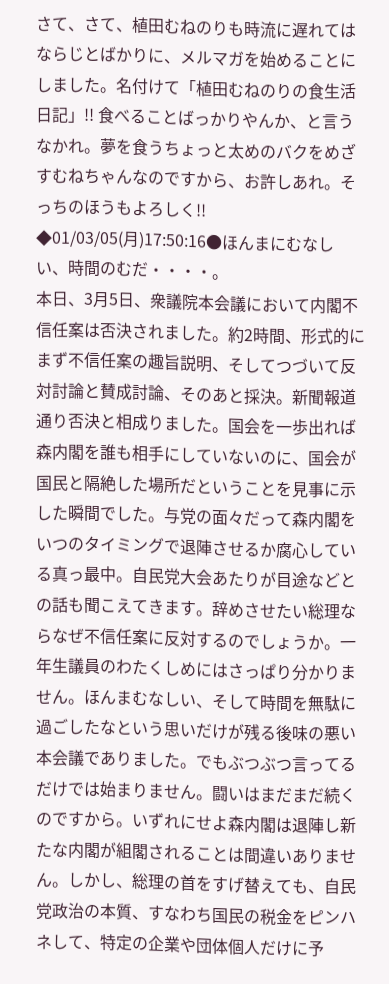さて、さて、植田むねのりも時流に遅れてはならじとばかりに、メルマガを始めることにしました。名付けて「植田むねのりの食生活日記」!! 食べることばっかりやんか、と言うなかれ。夢を食うちょっと太めのバクをめざすむねちゃんなのですから、お許しあれ。そっちのほうもよろしく!!
◆01/03/05(月)17:50:16●ほんまにむなしい、時間のむだ・・・・。
本日、3月5日、衆議院本会議において内閣不信任案は否決されました。約2時間、形式的にまず不信任案の趣旨説明、そしてつづいて反対討論と賛成討論、そのあと採決。新聞報道通り否決と相成りました。国会を一歩出れば森内閣を誰も相手にしていないのに、国会が国民と隔絶した場所だということを見事に示した瞬間でした。与党の面々だって森内閣をいつのタイミングで退陣させるか腐心している真っ最中。自民党大会あたりが目途などとの話も聞こえてきます。辞めさせたい総理ならなぜ不信任案に反対するのでしょうか。一年生議員のわたくしめにはさっぱり分かりません。ほんまむなしい、そして時間を無駄に過ごしたなという思いだけが残る後味の悪い本会議でありました。でもぶつぶつ言ってるだけでは始まりません。闘いはまだまだ続くのですから。いずれにせよ森内閣は退陣し新たな内閣が組閣されることは間違いありません。しかし、総理の首をすげ替えても、自民党政治の本質、すなわち国民の税金をピンハネして、特定の企業や団体個人だけに予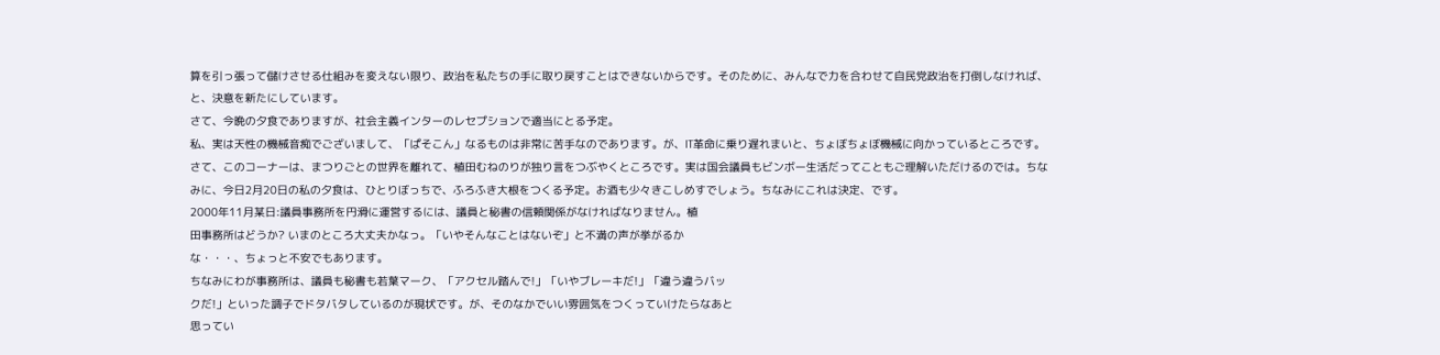算を引っ張って儲けさせる仕組みを変えない限り、政治を私たちの手に取り戻すことはできないからです。そのために、みんなで力を合わせて自民党政治を打倒しなければ、と、決意を新たにしています。
さて、今晩の夕食でありますが、社会主義インターのレセプションで適当にとる予定。
私、実は天性の機械音痴でございまして、「ぱそこん」なるものは非常に苦手なのであります。が、IT革命に乗り遅れまいと、ちょぼちょぼ機械に向かっているところです。
さて、このコーナーは、まつりごとの世界を離れて、植田むねのりが独り言をつぶやくところです。実は国会議員もビンボー生活だってこともご理解いただけるのでは。ちなみに、今日2月20日の私の夕食は、ひとりぼっちで、ふろふき大根をつくる予定。お酒も少々きこしめすでしょう。ちなみにこれは決定、です。
2000年11月某日:議員事務所を円滑に運営するには、議員と秘書の信頼関係がなければなりません。植
田事務所はどうか? いまのところ大丈夫かなっ。「いやそんなことはないぞ」と不満の声が挙がるか
な・・・、ちょっと不安でもあります。
ちなみにわが事務所は、議員も秘書も若葉マーク、「アクセル踏んで!」「いやブレーキだ!」「違う違うバッ
クだ!」といった調子でドタバタしているのが現状です。が、そのなかでいい雰囲気をつくっていけたらなあと
思ってい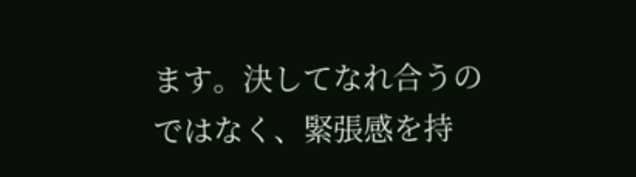ます。決してなれ合うのではなく、緊張感を持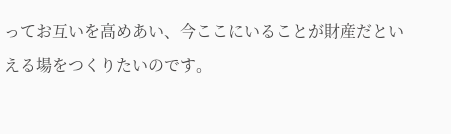ってお互いを高めあい、今ここにいることが財産だとい
える場をつくりたいのです。